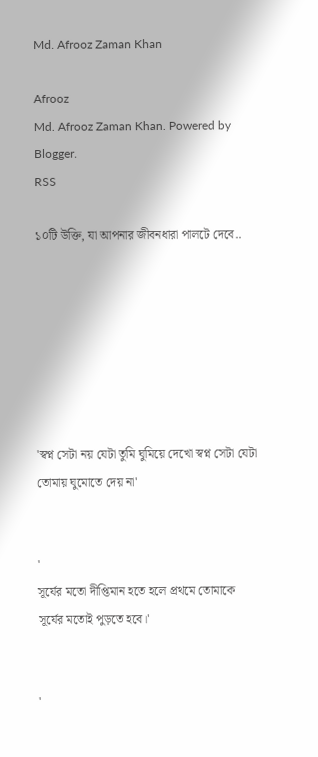Md. Afrooz Zaman Khan

Afrooz
Md. Afrooz Zaman Khan. Powered by Blogger.
RSS

১০টি উক্তি, যা আপনার জীবনধারা পালটে দেবে..







'স্বপ্ন সেটা নয় যেটা তুমি ঘুমিয়ে দেখো স্বপ্ন সেটা যেটা তোমায় ঘুমোতে দেয় না'


'
সূর্যের মতো দীপ্তিমান হতে হলে প্রথমে তোমাকে সূর্যের মতোই পুড়তে হবে।'


'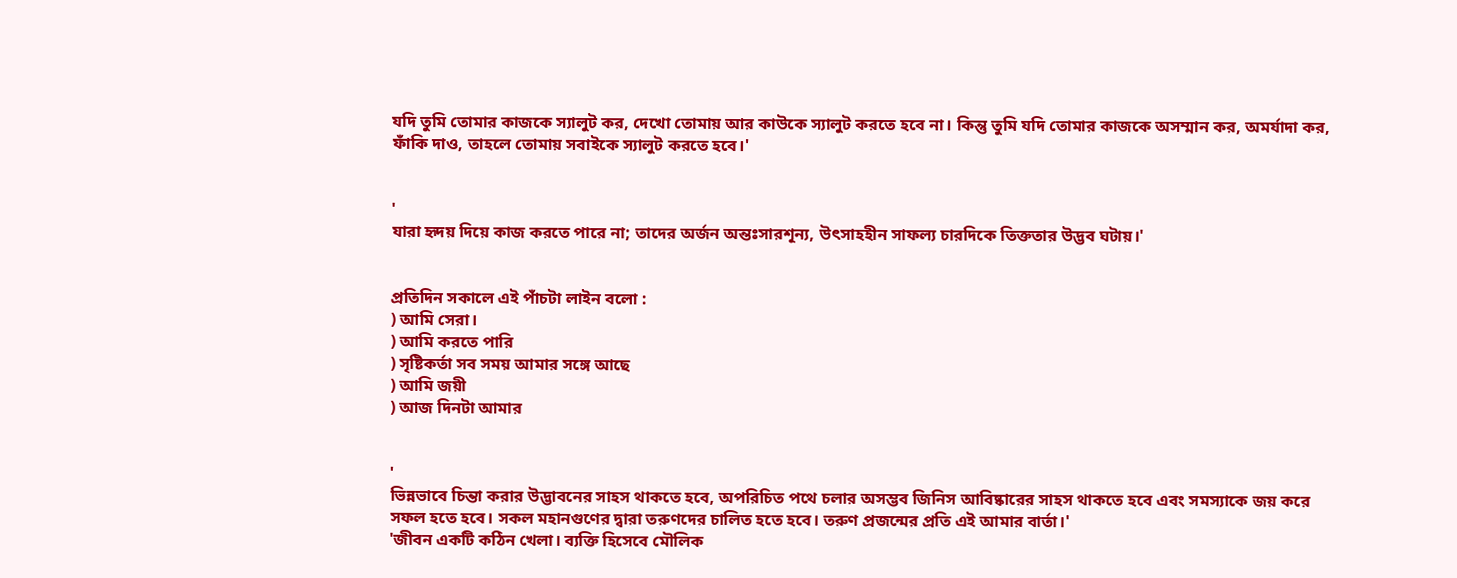যদি তুমি তোমার কাজকে স্যালুট কর, দেখো তোমায় আর কাউকে স্যালুট করতে হবে না। কিন্তু তুমি যদি তোমার কাজকে অসম্মান কর, অমর্যাদা কর, ফাঁকি দাও, তাহলে তোমায় সবাইকে স্যালুট করতে হবে।'


'
যারা হৃদয় দিয়ে কাজ করতে পারে না; তাদের অর্জন অন্তঃসারশূন্য, উৎসাহহীন সাফল্য চারদিকে তিক্ততার উদ্ভব ঘটায়।'


প্রতিদিন সকালে এই পাঁচটা লাইন বলো :
) আমি সেরা।
) আমি করতে পারি
) সৃষ্টিকর্তা সব সময় আমার সঙ্গে আছে
) আমি জয়ী
) আজ দিনটা আমার


'
ভিন্নভাবে চিন্তা করার উদ্ভাবনের সাহস থাকতে হবে, অপরিচিত পথে চলার অসম্ভব জিনিস আবিষ্কারের সাহস থাকতে হবে এবং সমস্যাকে জয় করে সফল হতে হবে। সকল মহানগুণের দ্বারা তরুণদের চালিত হতে হবে। তরুণ প্রজন্মের প্রতি এই আমার বার্তা।'
'জীবন একটি কঠিন খেলা। ব্যক্তি হিসেবে মৌলিক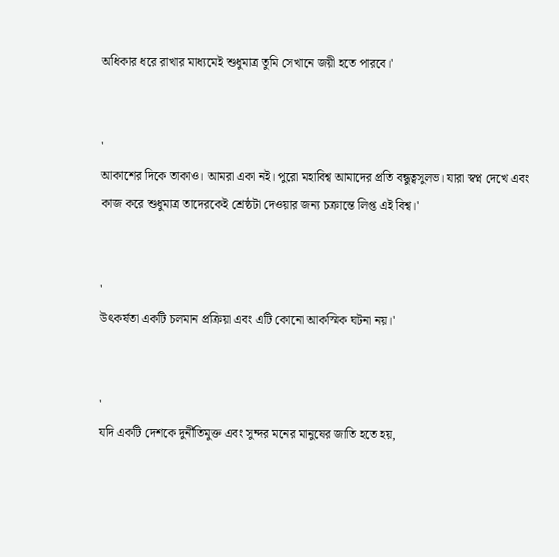অধিকার ধরে রাখার মাধ্যমেই শুধুমাত্র তুমি সেখানে জয়ী হতে পারবে।'


'
আকাশের দিকে তাকাও। আমরা একা নই। পুরো মহাবিশ্ব আমাদের প্রতি বন্ধুত্বসুলভ। যারা স্বপ্ন দেখে এবং কাজ করে শুধুমাত্র তাদেরকেই শ্রেষ্ঠটা দেওয়ার জন্য চক্রান্তে লিপ্ত এই বিশ্ব।'


'
উৎকর্ষতা একটি চলমান প্রক্রিয়া এবং এটি কোনো আকস্মিক ঘটনা নয়।'


'
যদি একটি দেশকে দুর্নীতিমুক্ত এবং সুন্দর মনের মানুষের জাতি হতে হয়,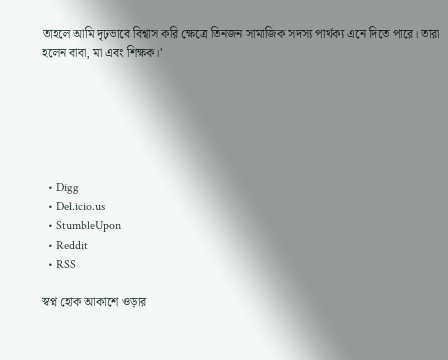তাহলে আমি দৃঢ়ভাবে বিশ্বাস করি ক্ষেত্রে তিনজন সামাজিক সদস্য পার্থক্য এনে দিতে পারে। তারা হলেন বাবা, মা এবং শিক্ষক।'






  • Digg
  • Del.icio.us
  • StumbleUpon
  • Reddit
  • RSS

স্বপ্ন হোক আকাশে ওড়ার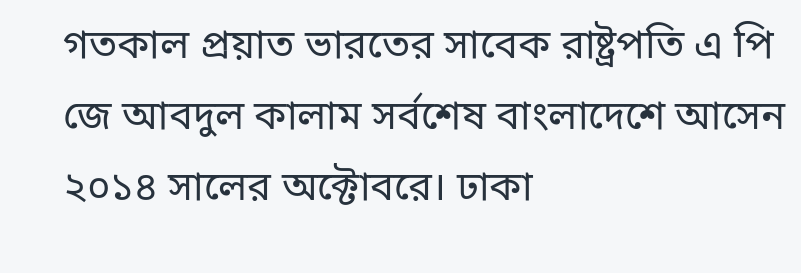গতকাল প্রয়াত ভারতের সাবেক রাষ্ট্রপতি এ পি জে আবদুল কালাম সর্বশেষ বাংলাদেশে আসেন ২০১৪ সালের অক্টোবরে। ঢাকা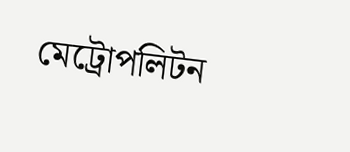মেট্রোপলিটন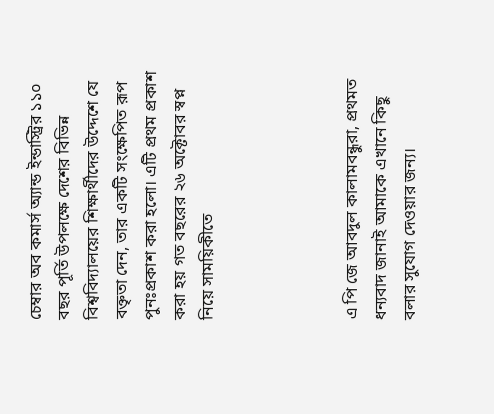চেম্বার অব কমার্স অ্যান্ড ইন্ডাস্ট্রির ১১০ বছর পূর্তি উপলক্ষে দেশের বিভিন্ন বিশ্ববিদ্যালয়ের শিক্ষার্থীদের উদ্দেশে যে বক্তৃতা দেন, তার একটি সংক্ষেপিত রূপ পুনঃপ্রকাশ করা হলো। এটি প্রথম প্রকাশ করা হয় গত বছরের ২৬ অক্টোবর স্বপ্ন নিয়ে সাময়িকীতে




এ পি জে আবদুল কালামবন্ধুরা, প্রথমত ধন্যবাদ জানাই আমাকে এখানে কিছু বলার সুযোগ দেওয়ার জন্য।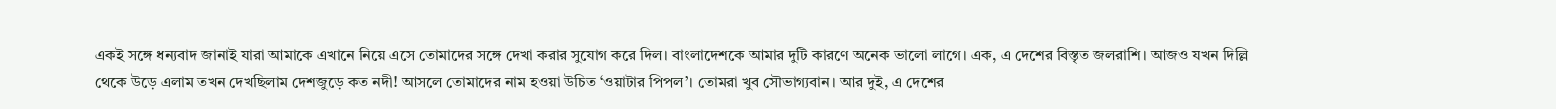একই সঙ্গে ধন্যবাদ জানাই যারা আমাকে এখানে নিয়ে এসে তোমাদের সঙ্গে দেখা করার সুযোগ করে দিল। বাংলাদেশকে আমার দুটি কারণে অনেক ভালো লাগে। এক, এ দেশের বিস্তৃত জলরাশি। আজও যখন দিল্লি থেকে উড়ে এলাম তখন দেখছিলাম দেশজুড়ে কত নদী! আসলে তোমাদের নাম হওয়া উচিত ‘ওয়াটার পিপল’। তোমরা খুব সৌভাগ্যবান। আর দুই, এ দেশের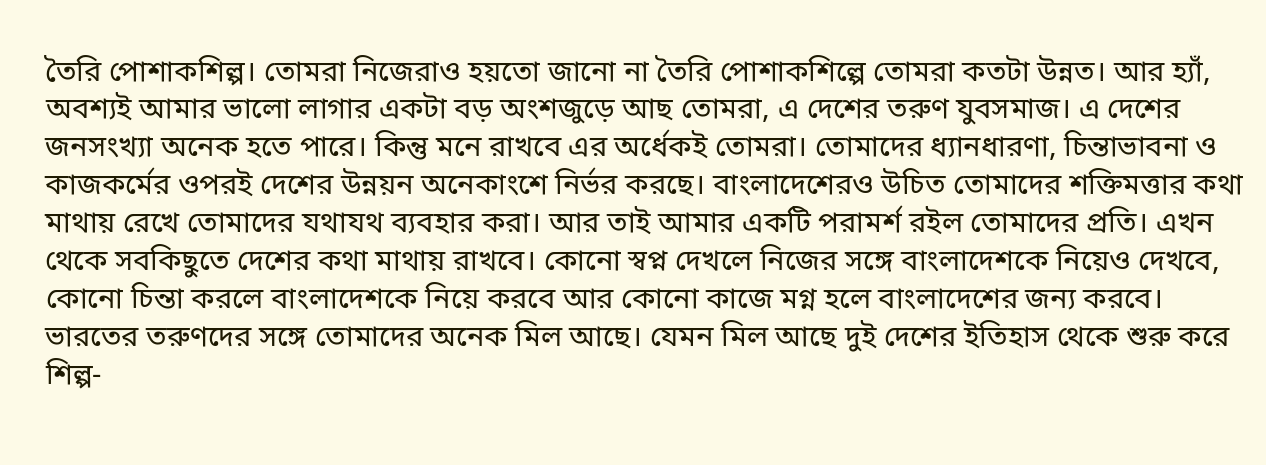তৈরি পোশাকশিল্প। তোমরা নিজেরাও হয়তো জানো না তৈরি পোশাকশিল্পে তোমরা কতটা উন্নত। আর হ্যাঁ, অবশ্যই আমার ভালো লাগার একটা বড় অংশজুড়ে আছ তোমরা, এ দেশের তরুণ যুবসমাজ। এ দেশের জনসংখ্যা অনেক হতে পারে। কিন্তু মনে রাখবে এর অর্ধেকই তোমরা। তোমাদের ধ্যানধারণা, চিন্তাভাবনা ও কাজকর্মের ওপরই দেশের উন্নয়ন অনেকাংশে নির্ভর করছে। বাংলাদেশেরও উচিত তোমাদের শক্তিমত্তার কথা মাথায় রেখে তোমাদের যথাযথ ব্যবহার করা। আর তাই আমার একটি পরামর্শ রইল তোমাদের প্রতি। এখন থেকে সবকিছুতে দেশের কথা মাথায় রাখবে। কোনো স্বপ্ন দেখলে নিজের সঙ্গে বাংলাদেশকে নিয়েও দেখবে, কোনো চিন্তা করলে বাংলাদেশকে নিয়ে করবে আর কোনো কাজে মগ্ন হলে বাংলাদেশের জন্য করবে।
ভারতের তরুণদের সঙ্গে তোমাদের অনেক মিল আছে। যেমন মিল আছে দুই দেশের ইতিহাস থেকে শুরু করে শিল্প-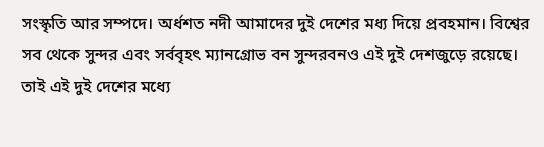সংস্কৃতি আর সম্পদে। অর্ধশত নদী আমাদের দুই দেশের মধ্য দিয়ে প্রবহমান। বিশ্বের সব থেকে সুন্দর এবং সর্ববৃহৎ ম্যানগ্রোভ বন সুন্দরবনও এই দুই দেশজুড়ে রয়েছে। তাই এই দুই দেশের মধ্যে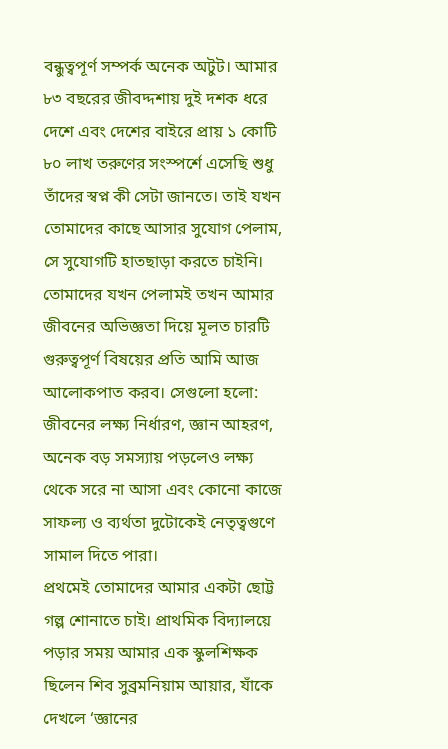বন্ধুত্বপূর্ণ সম্পর্ক অনেক অটুট। আমার ৮৩ বছরের জীবদ্দশায় দুই দশক ধরে দেশে এবং দেশের বাইরে প্রায় ১ কোটি ৮০ লাখ তরুণের সংস্পর্শে এসেছি শুধু তাঁদের স্বপ্ন কী সেটা জানতে। তাই যখন তোমাদের কাছে আসার সুযোগ পেলাম, সে সুযোগটি হাতছাড়া করতে চাইনি।
তোমাদের যখন পেলামই তখন আমার জীবনের অভিজ্ঞতা দিয়ে মূলত চারটি গুরুত্বপূর্ণ বিষয়ের প্রতি আমি আজ আলোকপাত করব। সেগুলো হলো: জীবনের লক্ষ্য নির্ধারণ, জ্ঞান আহরণ, অনেক বড় সমস্যায় পড়লেও লক্ষ্য থেকে সরে না আসা এবং কোনো কাজে সাফল্য ও ব্যর্থতা দুটোকেই নেতৃত্বগুণে সামাল দিতে পারা।
প্রথমেই তোমাদের আমার একটা ছোট্ট গল্প শোনাতে চাই। প্রাথমিক বিদ্যালয়ে পড়ার সময় আমার এক স্কুলশিক্ষক ছিলেন শিব সুব্রমনিয়াম আয়ার, যাঁকে দেখলে ‘জ্ঞানের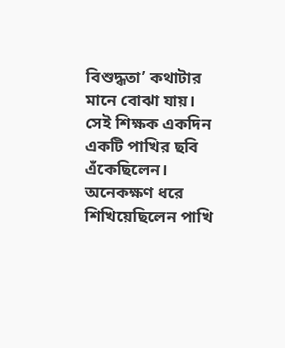বিশুদ্ধতা’ কথাটার মানে বোঝা যায়। সেই শিক্ষক একদিন একটি পাখির ছবি এঁকেছিলেন। অনেকক্ষণ ধরে শিখিয়েছিলেন পাখি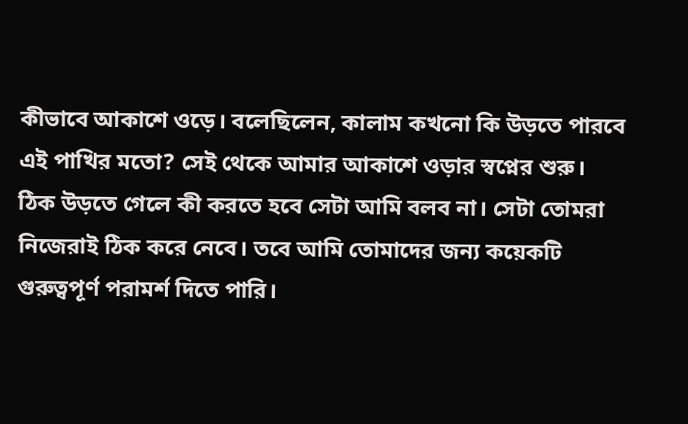কীভাবে আকাশে ওড়ে। বলেছিলেন, কালাম কখনো কি উড়তে পারবে এই পাখির মতো? সেই থেকে আমার আকাশে ওড়ার স্বপ্নের শুরু।
ঠিক উড়তে গেলে কী করতে হবে সেটা আমি বলব না। সেটা তোমরা নিজেরাই ঠিক করে নেবে। তবে আমি তোমাদের জন্য কয়েকটি গুরুত্বপূর্ণ পরামর্শ দিতে পারি।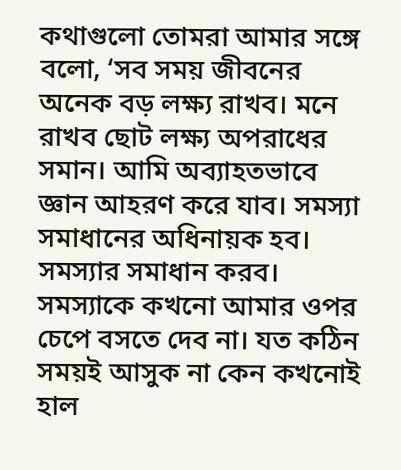কথাগুলো তোমরা আমার সঙ্গে বলো, ‘সব সময় জীবনের অনেক বড় লক্ষ্য রাখব। মনে রাখব ছোট লক্ষ্য অপরাধের সমান। আমি অব্যাহতভাবে জ্ঞান আহরণ করে যাব। সমস্যা সমাধানের অধিনায়ক হব। সমস্যার সমাধান করব। সমস্যাকে কখনো আমার ওপর চেপে বসতে দেব না। যত কঠিন সময়ই আসুক না কেন কখনোই হাল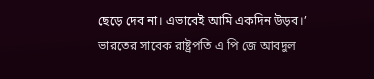ছেড়ে দেব না। এভাবেই আমি একদিন উড়ব।’
ভারতের সাবেক রাষ্ট্রপতি এ পি জে আবদুল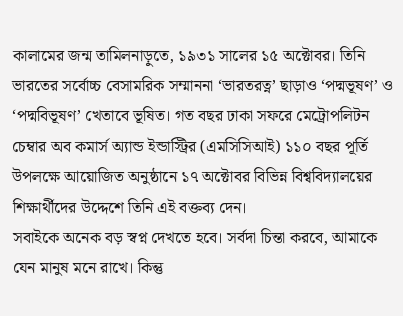কালামের জন্ম তামিলনাড়ুতে, ১৯৩১ সালের ১৫ অক্টোবর। তিনি ভারতের সর্বোচ্চ বেসামরিক সম্মাননা ‘ভারতরত্ন’ ছাড়াও ‘পদ্মভূষণ’ ও ‘পদ্মবিভূষণ’ খেতাবে ভূষিত। গত বছর ঢাকা সফরে মেট্রোপলিটন চেম্বার অব কমার্স অ্যান্ড ইন্ডাস্ট্রির (এমসিসিআই) ১১০ বছর পূর্তি উপলক্ষে আয়োজিত অনুষ্ঠানে ১৭ অক্টোবর বিভিন্ন বিশ্ববিদ্যালয়ের শিক্ষার্থীদের উদ্দেশে তিনি এই বক্তব্য দেন।
সবাইকে অনেক বড় স্বপ্ন দেখতে হবে। সর্বদা চিন্তা করবে, আমাকে যেন মানুষ মনে রাখে। কিন্তু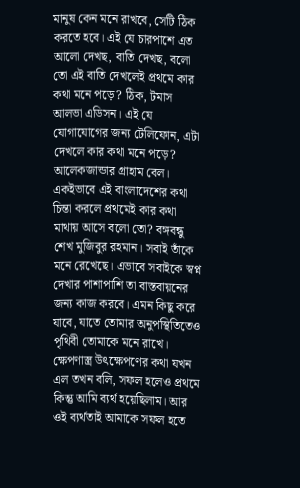মানুষ কেন মনে রাখবে, সেটি ঠিক করতে হবে। এই যে চারপাশে এত আলো দেখছ, বাতি দেখছ, বলো তো এই বাতি দেখলেই প্রথমে কার কথা মনে পড়ে? ঠিক, টমাস আলভা এডিসন। এই যে যোগাযোগের জন্য টেলিফোন, এটা দেখলে কার কথা মনে পড়ে? আলেকজান্ডার গ্রাহাম বেল। একইভাবে এই বাংলাদেশের কথা চিন্তা করলে প্রথমেই কার কথা মাথায় আসে বলো তো? বঙ্গবন্ধু শেখ মুজিবুর রহমান। সবাই তাঁকে মনে রেখেছে। এভাবে সবাইকে স্বপ্ন দেখার পাশাপাশি তা বাস্তবায়নের জন্য কাজ করবে। এমন কিছু করে যাবে, যাতে তোমার অনুপস্থিতিতেও পৃথিবী তোমাকে মনে রাখে।
ক্ষেপণাস্ত্র উৎক্ষেপণের কথা যখন এল তখন বলি, সফল হলেও প্রথমে কিন্তু আমি ব্যর্থ হয়েছিলাম। আর ওই ব্যর্থতাই আমাকে সফল হতে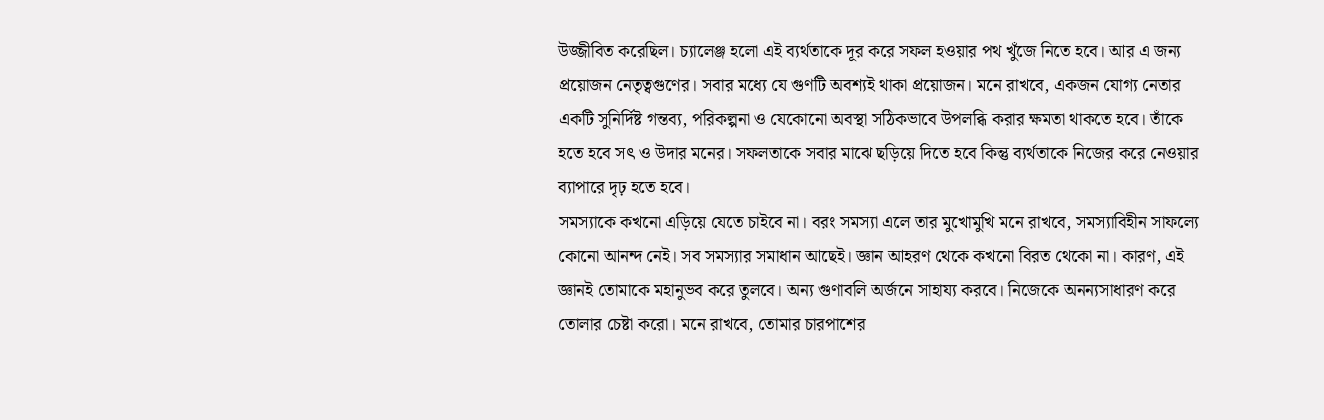উজ্জীবিত করেছিল। চ্যালেঞ্জ হলো এই ব্যর্থতাকে দূর করে সফল হওয়ার পথ খুঁজে নিতে হবে। আর এ জন্য প্রয়োজন নেতৃত্বগুণের। সবার মধ্যে যে গুণটি অবশ্যই থাকা প্রয়োজন। মনে রাখবে, একজন যোগ্য নেতার একটি সুনির্দিষ্ট গন্তব্য, পরিকল্পনা ও যেকোনো অবস্থা সঠিকভাবে উপলব্ধি করার ক্ষমতা থাকতে হবে। তাঁকে হতে হবে সৎ ও উদার মনের। সফলতাকে সবার মাঝে ছড়িয়ে দিতে হবে কিন্তু ব্যর্থতাকে নিজের করে নেওয়ার ব্যাপারে দৃঢ় হতে হবে।
সমস্যাকে কখনো এড়িয়ে যেতে চাইবে না। বরং সমস্যা এলে তার মুখোমুখি মনে রাখবে, সমস্যাবিহীন সাফল্যে কোনো আনন্দ নেই। সব সমস্যার সমাধান আছেই। জ্ঞান আহরণ থেকে কখনো বিরত থেকো না। কারণ, এই জ্ঞানই তোমাকে মহানুভব করে তুলবে। অন্য গুণাবলি অর্জনে সাহায্য করবে। নিজেকে অনন্যসাধারণ করে তোলার চেষ্টা করো। মনে রাখবে, তোমার চারপাশের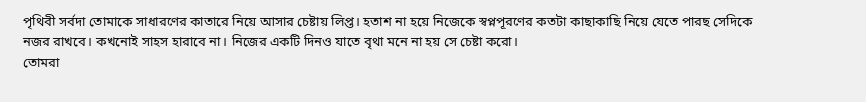পৃথিবী সর্বদা তোমাকে সাধারণের কাতারে নিয়ে আসার চেষ্টায় লিপ্ত। হতাশ না হয়ে নিজেকে স্বপ্নপূরণের কতটা কাছাকাছি নিয়ে যেতে পারছ সেদিকে নজর রাখবে। কখনোই সাহস হারাবে না। নিজের একটি দিনও যাতে বৃথা মনে না হয় সে চেষ্টা করো।
তোমরা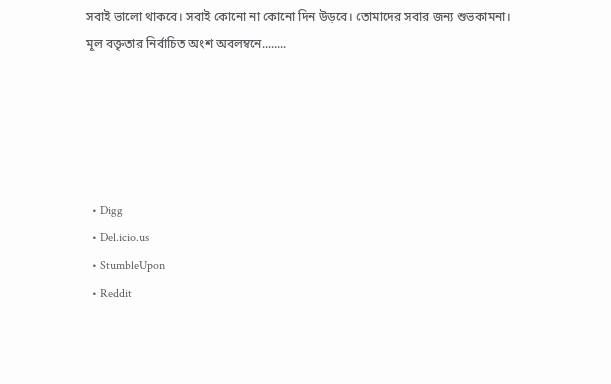সবাই ভালো থাকবে। সবাই কোনো না কোনো দিন উড়বে। তোমাদের সবার জন্য শুভকামনা।
মূল বক্তৃতার নির্বাচিত অংশ অবলম্বনে........





  • Digg
  • Del.icio.us
  • StumbleUpon
  • Reddit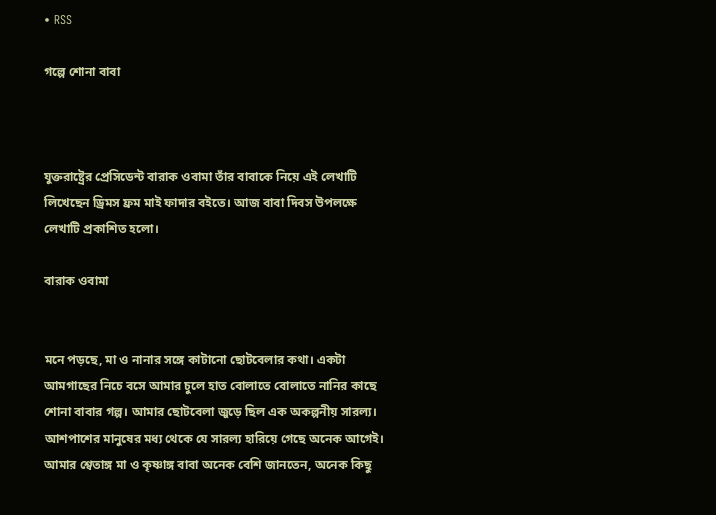• RSS

গল্পে শোনা বাবা



যুক্তরাষ্ট্রের প্রেসিডেন্ট বারাক ওবামা তাঁর বাবাকে নিয়ে এই লেখাটি লিখেছেন ড্রিমস ফ্রম মাই ফাদার বইতে। আজ বাবা দিবস উপলক্ষে লেখাটি প্রকাশিত হলো।

বারাক ওবামা


মনে পড়ছে, মা ও নানার সঙ্গে কাটানো ছোটবেলার কথা। একটা আমগাছের নিচে বসে আমার চুলে হাত বোলাতে বোলাতে নানির কাছে শোনা বাবার গল্প। আমার ছোটবেলা জুড়ে ছিল এক অকল্পনীয় সারল্য। আশপাশের মানুষের মধ্য থেকে যে সারল্য হারিয়ে গেছে অনেক আগেই।
আমার শ্বেতাঙ্গ মা ও কৃষ্ণাঙ্গ বাবা অনেক বেশি জানতেন, অনেক কিছু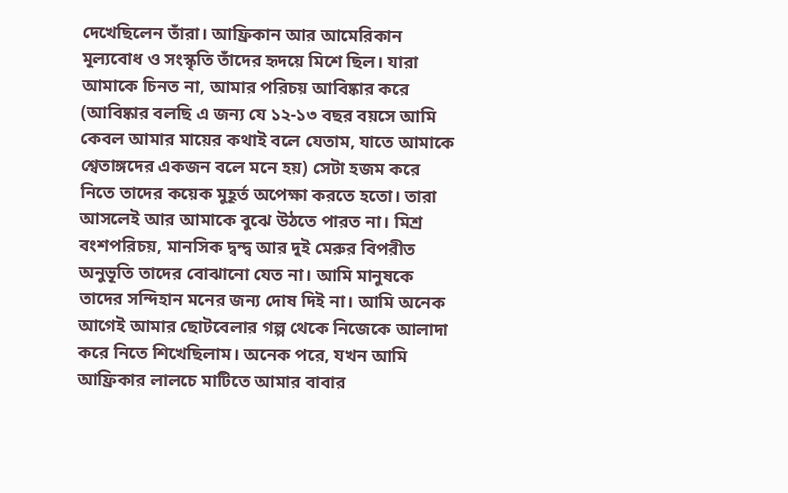দেখেছিলেন তাঁরা। আফ্রিকান আর আমেরিকান মূল্যবোধ ও সংস্কৃতি তাঁদের হৃদয়ে মিশে ছিল। যারা আমাকে চিনত না, আমার পরিচয় আবিষ্কার করে (আবিষ্কার বলছি এ জন্য যে ১২-১৩ বছর বয়সে আমি কেবল আমার মায়ের কথাই বলে যেতাম, যাতে আমাকে শ্বেতাঙ্গদের একজন বলে মনে হয়) সেটা হজম করে নিতে তাদের কয়েক মুহূর্ত অপেক্ষা করতে হতো। তারা আসলেই আর আমাকে বুঝে উঠতে পারত না। মিশ্র বংশপরিচয়, মানসিক দ্বন্দ্ব আর দুই মেরুর বিপরীত অনুভূতি তাদের বোঝানো যেত না। আমি মানুষকে তাদের সন্দিহান মনের জন্য দোষ দিই না। আমি অনেক আগেই আমার ছোটবেলার গল্প থেকে নিজেকে আলাদা করে নিতে শিখেছিলাম। অনেক পরে, যখন আমি আফ্রিকার লালচে মাটিতে আমার বাবার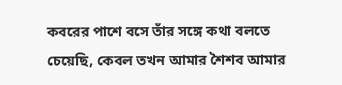কবরের পাশে বসে তাঁর সঙ্গে কথা বলতে চেয়েছি, কেবল তখন আমার শৈশব আমার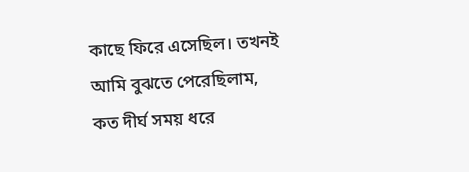কাছে ফিরে এসেছিল। তখনই আমি বুঝতে পেরেছিলাম, কত দীর্ঘ সময় ধরে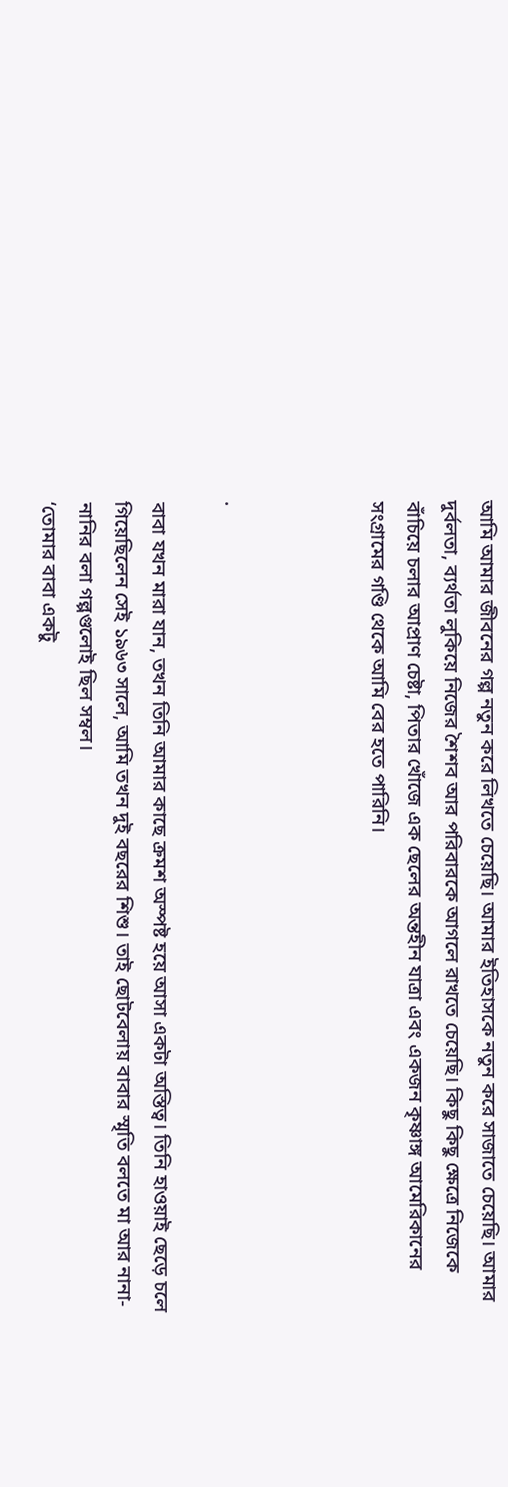আমি আমার জীবনের গল্প নতুন করে লিখতে চেয়েছি। আমার ইতিহাসকে নতুন করে সাজাতে চেয়েছি। আমার দুর্বলতা, ব্যর্থতা লুকিয়ে নিজের শৈশব আর পরিবারকে আগলে রাখতে চেয়েছি। কিছু কিছু ক্ষেত্রে নিজেকে বাঁচিয়ে চলার আপ্রাণ চেষ্টা, পিতার খোঁজে এক ছেলের অন্তহীন যাত্রা এবং একজন কৃষ্ণাঙ্গ আমেরিকানের সংগ্রামের গণ্ডি থেকে আমি বের হতে পারিনি।



.

বাবা যখন মারা যান, তখন তিনি আমার কাছে ক্রমশ অস্পষ্ট হয়ে আসা একটা অস্তিত্ব। তিনি হাওয়াই ছেড়ে চলে গিয়েছিলেন সেই ১৯৬৩ সালে, আমি তখন দুই বছরের শিশু। তাই ছোটবেলায় বাবার স্মৃতি বলতে মা আর নানা-নানির বলা গল্পগুলোই ছিল সম্বল।
‘তোমার বাবা একটু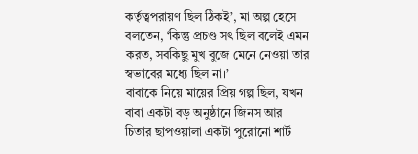কর্তৃত্বপরায়ণ ছিল ঠিকই’, মা অল্প হেসে বলতেন, ‘কিন্তু প্রচণ্ড সৎ ছিল বলেই এমন করত, সবকিছু মুখ বুজে মেনে নেওয়া তার স্বভাবের মধ্যে ছিল না।’
বাবাকে নিয়ে মায়ের প্রিয় গল্প ছিল, যখন বাবা একটা বড় অনুষ্ঠানে জিনস আর চিতার ছাপওয়ালা একটা পুরোনো শার্ট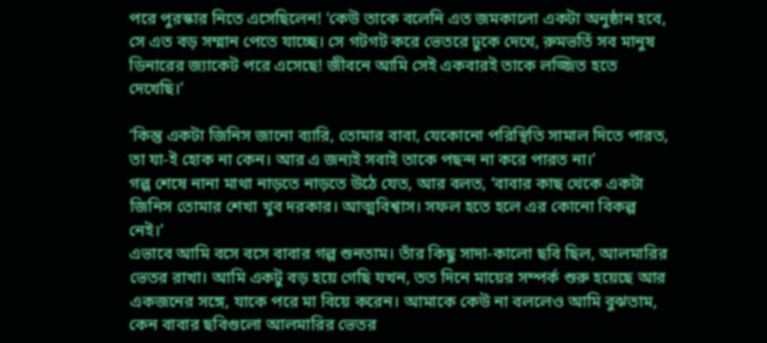পরে পুরস্কার নিতে এসেছিলেন! ‘কেউ তাকে বলেনি এত জমকালো একটা অনুষ্ঠান হবে, সে এত বড় সম্মান পেতে যাচ্ছে। সে গটগট করে ভেতরে ঢুকে দেখে, রুমভর্তি সব মানুষ ডিনারের জ্যাকেট পরে এসেছে! জীবনে আমি সেই একবারই তাকে লজ্জিত হতে দেখেছি।’

‘কিন্তু একটা জিনিস জানো ব্যারি, তোমার বাবা, যেকোনো পরিস্থিতি সামাল দিতে পারত, তা যা-ই হোক না কেন। আর এ জন্যই সবাই তাকে পছন্দ না করে পারত না।’
গল্প শেষে নানা মাথা নাড়তে নাড়তে উঠে যেত, আর বলত, ‘বাবার কাছ থেকে একটা জিনিস তোমার শেখা খুব দরকার। আত্মবিশ্বাস। সফল হতে হলে এর কোনো বিকল্প নেই।’
এভাবে আমি বসে বসে বাবার গল্প শুনতাম। তাঁর কিছু সাদা-কালো ছবি ছিল, আলমারির ভেতর রাখা। আমি একটু বড় হয়ে গেছি যখন, তত দিনে মায়ের সম্পর্ক শুরু হয়েছে আর একজনের সঙ্গে, যাকে পরে মা বিয়ে করেন। আমাকে কেউ না বললেও আমি বুঝতাম, কেন বাবার ছবিগুলো আলমারির ভেতর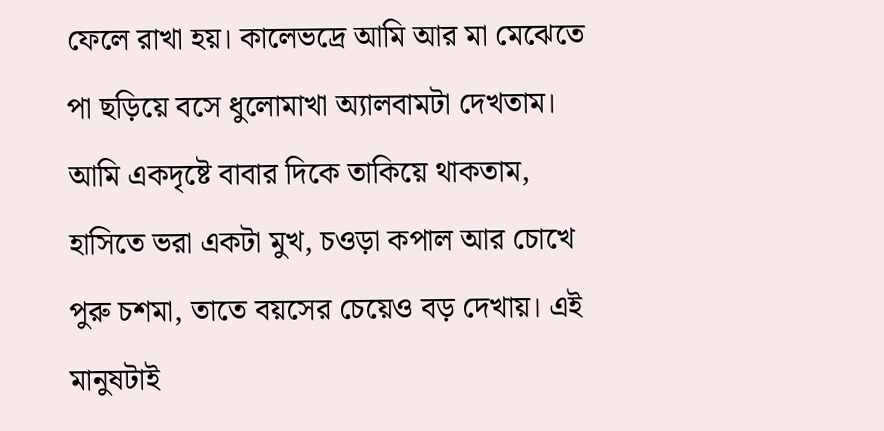ফেলে রাখা হয়। কালেভদ্রে আমি আর মা মেঝেতে পা ছড়িয়ে বসে ধুলোমাখা অ্যালবামটা দেখতাম। আমি একদৃষ্টে বাবার দিকে তাকিয়ে থাকতাম, হাসিতে ভরা একটা মুখ, চওড়া কপাল আর চোখে পুরু চশমা, তাতে বয়সের চেয়েও বড় দেখায়। এই মানুষটাই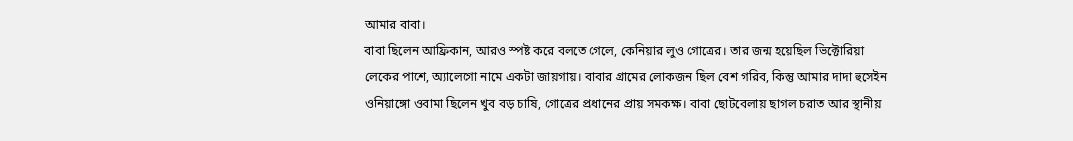আমার বাবা।
বাবা ছিলেন আফ্রিকান, আরও স্পষ্ট করে বলতে গেলে, কেনিয়ার লুও গোত্রের। তার জন্ম হয়েছিল ভিক্টোরিয়া লেকের পাশে, অ্যালেগো নামে একটা জায়গায়। বাবার গ্রামের লোকজন ছিল বেশ গরিব, কিন্তু আমার দাদা হুসেইন ওনিয়াঙ্গো ওবামা ছিলেন খুব বড় চাষি, গোত্রের প্রধানের প্রায় সমকক্ষ। বাবা ছোটবেলায় ছাগল চরাত আর স্থানীয়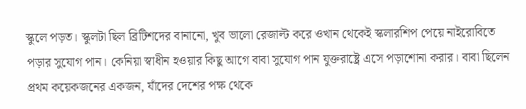স্কুলে পড়ত। স্কুলটা ছিল ব্রিটিশদের বানানো, খুব ভালো রেজাল্ট করে ওখান থেকেই স্কলারশিপ পেয়ে নাইরোবিতে পড়ার সুযোগ পান। কেনিয়া স্বাধীন হওয়ার কিছু আগে বাবা সুযোগ পান যুক্তরাষ্ট্রে এসে পড়াশোনা করার। বাবা ছিলেন প্রথম কয়েকজনের একজন, যাঁদের দেশের পক্ষ থেকে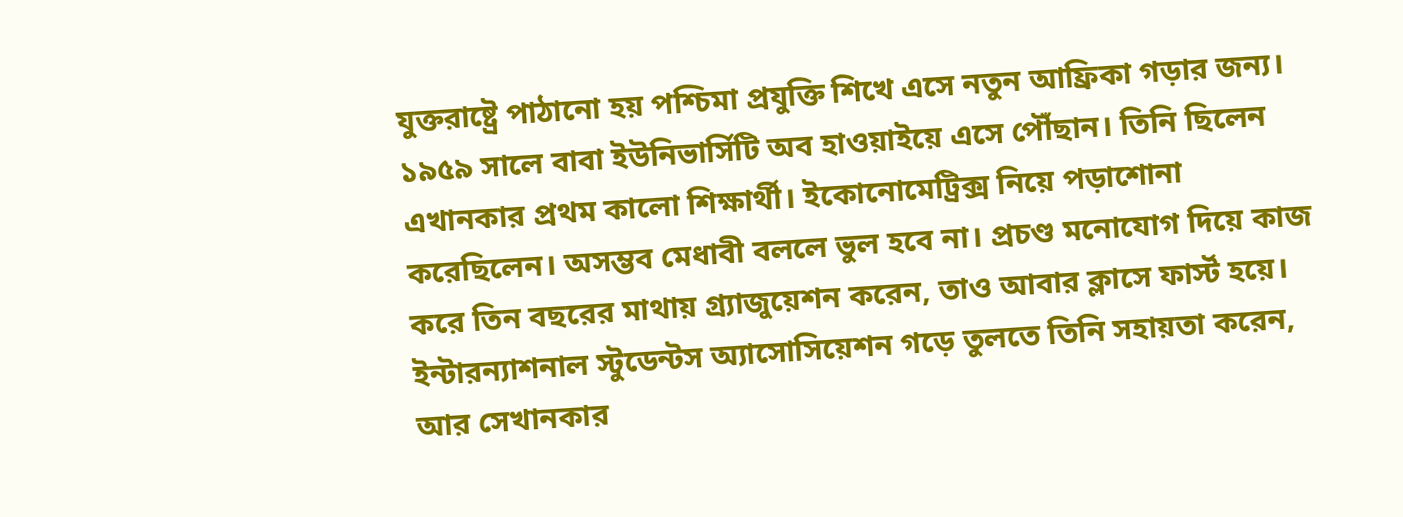যুক্তরাষ্ট্রে পাঠানো হয় পশ্চিমা প্রযুক্তি শিখে এসে নতুন আফ্রিকা গড়ার জন্য।
১৯৫৯ সালে বাবা ইউনিভার্সিটি অব হাওয়াইয়ে এসে পৌঁছান। তিনি ছিলেন এখানকার প্রথম কালো শিক্ষার্থী। ইকোনোমেট্রিক্স নিয়ে পড়াশোনা করেছিলেন। অসম্ভব মেধাবী বললে ভুল হবে না। প্রচণ্ড মনোযোগ দিয়ে কাজ করে তিন বছরের মাথায় গ্র্যাজুয়েশন করেন, তাও আবার ক্লাসে ফার্স্ট হয়ে। ইন্টারন্যাশনাল স্টুডেন্টস অ্যাসোসিয়েশন গড়ে তুলতে তিনি সহায়তা করেন, আর সেখানকার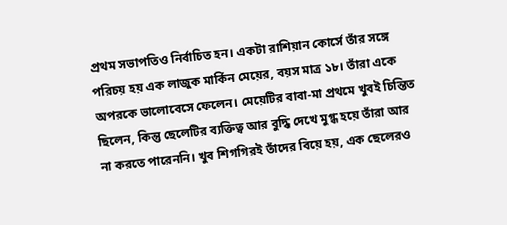প্রথম সভাপতিও নির্বাচিত হন। একটা রাশিয়ান কোর্সে তাঁর সঙ্গে পরিচয় হয় এক লাজুক মার্কিন মেয়ের, বয়স মাত্র ১৮। তাঁরা একে অপরকে ভালোবেসে ফেলেন। মেয়েটির বাবা-মা প্রথমে খুবই চিন্তিত ছিলেন, কিন্তু ছেলেটির ব্যক্তিত্ব আর বুদ্ধি দেখে মুগ্ধ হয়ে তাঁরা আর না করতে পারেননি। খুব শিগগিরই তাঁদের বিয়ে হয়, এক ছেলেরও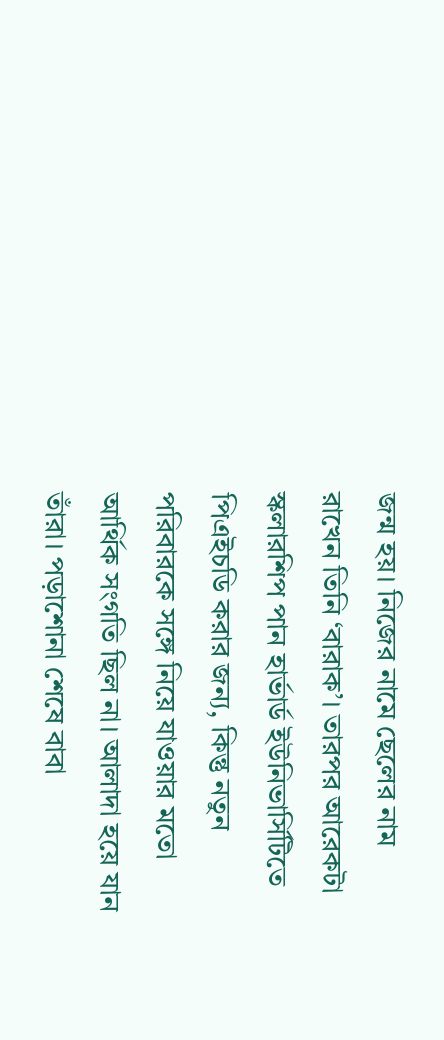জন্ম হয়। নিজের নামে ছেলের নাম রাখেন তিনি ‘বারাক’। তারপর আরেকটা স্কলারশিপ পান হার্ভার্ড ইউনিভার্সিটিতে পিএইচডি করার জন্য, কিন্তু নতুন পরিবারকে সঙ্গে নিয়ে যাওয়ার মতো আর্থিক সংগতি ছিল না। আলাদা হয়ে যান তাঁরা। পড়াশোনা শেষে বাবা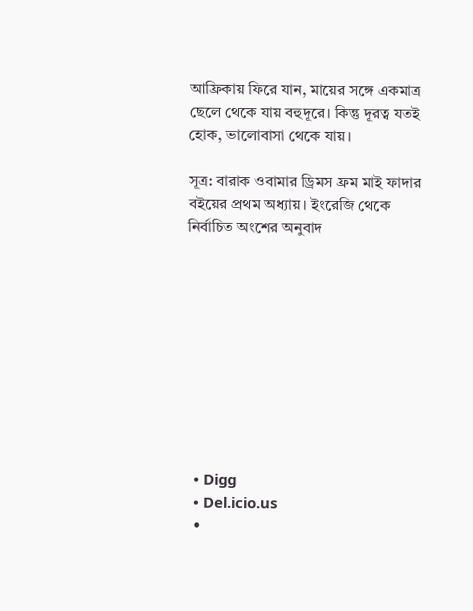আফ্রিকায় ফিরে যান, মায়ের সঙ্গে একমাত্র ছেলে থেকে যায় বহুদূরে। কিন্তু দূরত্ব যতই হোক, ভালোবাসা থেকে যায়।

সূত্র: বারাক ওবামার ড্রিমস ফ্রম মাই ফাদার বইয়ের প্রথম অধ্যায়। ইংরেজি থেকে নির্বাচিত অংশের অনুবাদ










  • Digg
  • Del.icio.us
  •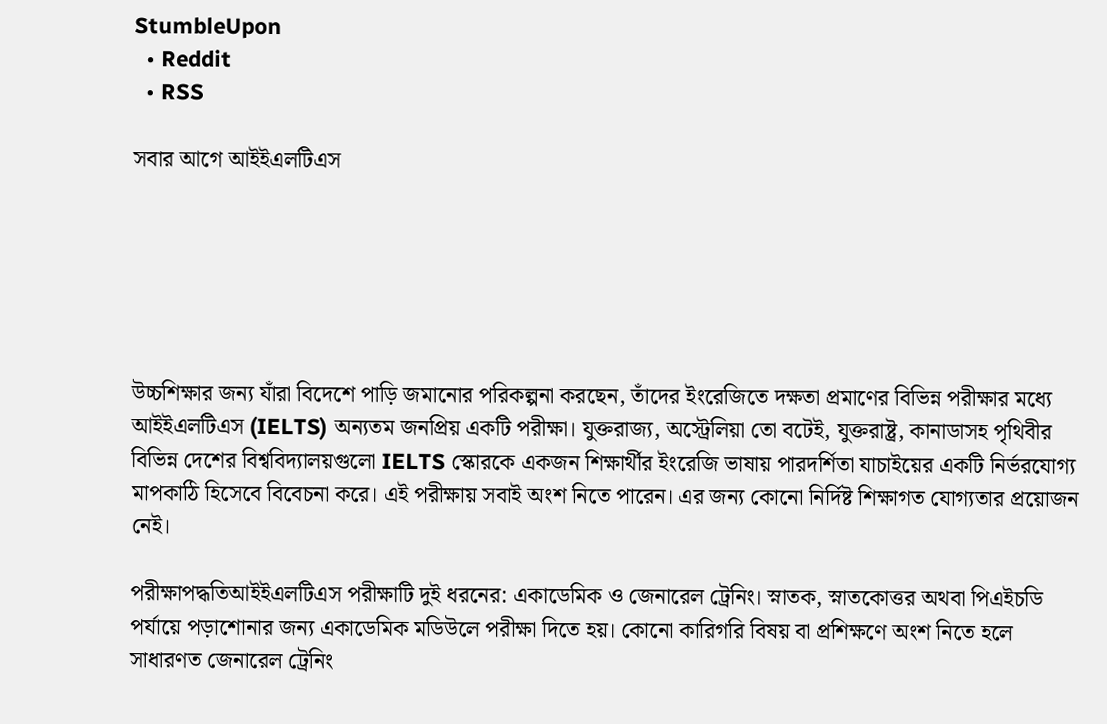StumbleUpon
  • Reddit
  • RSS

সবার আগে আইইএলটিএস






উচ্চশিক্ষার জন্য যাঁরা বিদেশে পাড়ি জমানোর পরিকল্পনা করছেন, তাঁদের ইংরেজিতে দক্ষতা প্রমাণের বিভিন্ন পরীক্ষার মধ্যে আইইএলটিএস (IELTS) অন্যতম জনপ্রিয় একটি পরীক্ষা। যুক্তরাজ্য, অস্ট্রেলিয়া তো বটেই, যুক্তরাষ্ট্র, কানাডাসহ পৃথিবীর বিভিন্ন দেশের বিশ্ববিদ্যালয়গুলো IELTS স্কোরকে একজন শিক্ষার্থীর ইংরেজি ভাষায় পারদর্শিতা যাচাইয়ের একটি নির্ভরযোগ্য মাপকাঠি হিসেবে বিবেচনা করে। এই পরীক্ষায় সবাই অংশ নিতে পারেন। এর জন্য কোনো নির্দিষ্ট শিক্ষাগত যোগ্যতার প্রয়োজন নেই।

পরীক্ষাপদ্ধতিআইইএলটিএস পরীক্ষাটি দুই ধরনের: একাডেমিক ও জেনারেল ট্রেনিং। স্নাতক, স্নাতকোত্তর অথবা পিএইচডি পর্যায়ে পড়াশোনার জন্য একাডেমিক মডিউলে পরীক্ষা দিতে হয়। কোনো কারিগরি বিষয় বা প্রশিক্ষণে অংশ নিতে হলে সাধারণত জেনারেল ট্রেনিং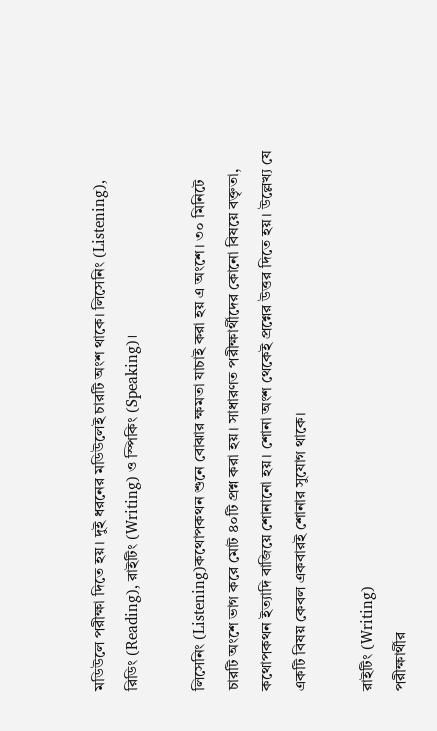মডিউলে পরীক্ষা দিতে হয়। দুই ধরনের মডিউলেই চারটি অংশ থাকে। লিসেনিং (Listening), রিডিং (Reading), রাইটিং (Writing) ও স্পিকিং (Speaking)।

লিসেনিং (Listening)কথোপকথন শুনে বোঝার ক্ষমতা যাচাই করা হয় এ অংশে। ৩০ মিনিটে চারটি অংশে ভাগ করে মোট ৪০টি প্রশ্ন করা হয়। সাধারণত পরীক্ষার্থীদের কোনো বিষয়ে বক্তৃতা, কথোপকথন ইত্যাদি বাজিয়ে শোনানো হয়। শোনা অংশ থেকেই প্রশ্নের উত্তর দিতে হয়। উল্লেখ্য যে একটি বিষয় কেবল একবারই শোনার সুযোগ থাকে।

রাইটিং (Writing)
পরীক্ষার্থীর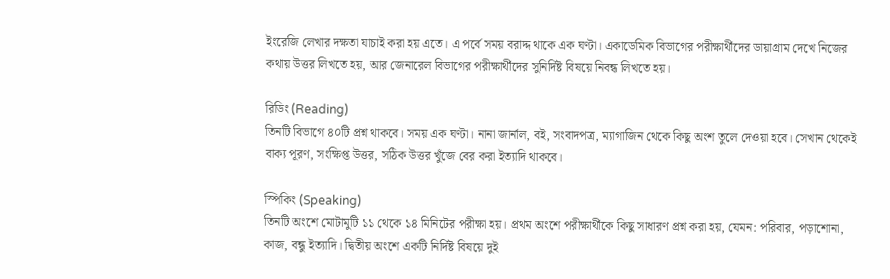ইংরেজি লেখার দক্ষতা যাচাই করা হয় এতে। এ পর্বে সময় বরাদ্দ থাকে এক ঘণ্টা। একাডেমিক বিভাগের পরীক্ষার্থীদের ডায়াগ্রাম দেখে নিজের কথায় উত্তর লিখতে হয়, আর জেনারেল বিভাগের পরীক্ষার্থীদের সুনির্দিষ্ট বিষয়ে নিবন্ধ লিখতে হয়।

রিডিং (Reading)
তিনটি বিভাগে ৪০টি প্রশ্ন থাকবে। সময় এক ঘণ্টা। নানা জার্নাল, বই, সংবাদপত্র, ম্যাগাজিন থেকে কিছু অংশ তুলে দেওয়া হবে। সেখান থেকেই বাক্য পূরণ, সংক্ষিপ্ত উত্তর, সঠিক উত্তর খুঁজে বের করা ইত্যাদি থাকবে।

স্পিকিং (Speaking)
তিনটি অংশে মোটামুটি ১১ থেকে ১৪ মিনিটের পরীক্ষা হয়। প্রথম অংশে পরীক্ষার্থীকে কিছু সাধারণ প্রশ্ন করা হয়, যেমন: পরিবার, পড়াশোনা, কাজ, বন্ধু ইত্যাদি। দ্বিতীয় অংশে একটি নির্দিষ্ট বিষয়ে দুই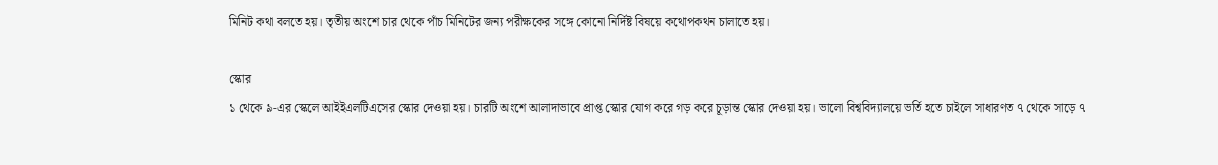মিনিট কথা বলতে হয়। তৃতীয় অংশে চার থেকে পাঁচ মিনিটের জন্য পরীক্ষকের সঙ্গে কোনো নির্দিষ্ট বিষয়ে কথোপকথন চালাতে হয়।

স্কোর
১ থেকে ৯-এর স্কেলে আইইএলটিএসের স্কোর দেওয়া হয়। চারটি অংশে আলাদাভাবে প্রাপ্ত স্কোর যোগ করে গড় করে চূড়ান্ত স্কোর দেওয়া হয়। ভালো বিশ্ববিদ্যালয়ে ভর্তি হতে চাইলে সাধারণত ৭ থেকে সাড়ে ৭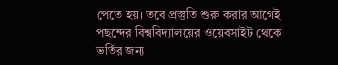পেতে হয়। তবে প্রস্তুতি শুরু করার আগেই পছন্দের বিশ্ববিদ্যালয়ের ওয়েবসাইট থেকে ভর্তির জন্য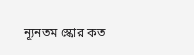ন্যূনতম স্কোর কত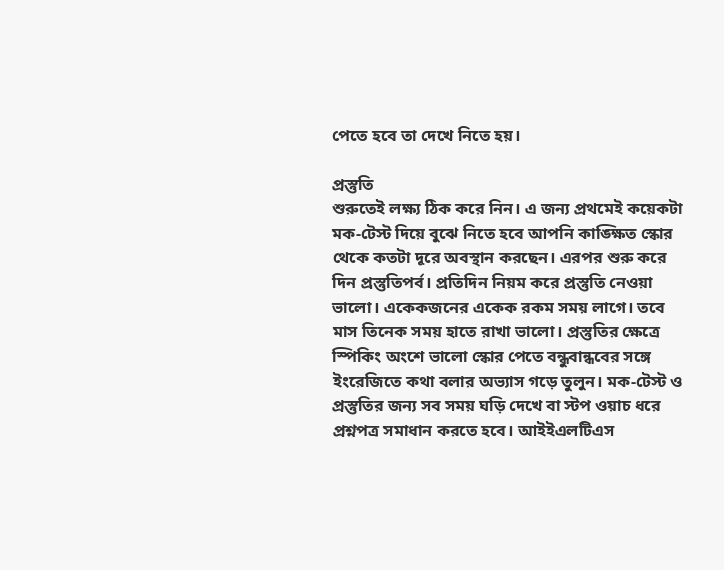পেতে হবে তা দেখে নিতে হয়।

প্রস্তুতি
শুরুতেই লক্ষ্য ঠিক করে নিন। এ জন্য প্রথমেই কয়েকটা মক-টেস্ট দিয়ে বুঝে নিতে হবে আপনি কাঙ্ক্ষিত স্কোর থেকে কতটা দূরে অবস্থান করছেন। এরপর শুরু করে দিন প্রস্তুতিপর্ব। প্রতিদিন নিয়ম করে প্রস্তুতি নেওয়া ভালো। একেকজনের একেক রকম সময় লাগে। তবে মাস তিনেক সময় হাতে রাখা ভালো। প্রস্তুতির ক্ষেত্রে স্পিকিং অংশে ভালো স্কোর পেতে বন্ধুবান্ধবের সঙ্গে ইংরেজিতে কথা বলার অভ্যাস গড়ে তুলুন। মক-টেস্ট ও প্রস্তুতির জন্য সব সময় ঘড়ি দেখে বা স্টপ ওয়াচ ধরে প্রশ্নপত্র সমাধান করতে হবে। আইইএলটিএস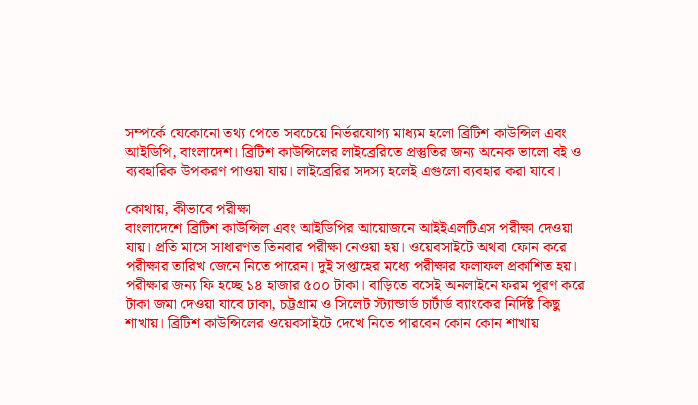সম্পর্কে যেকোনো তথ্য পেতে সবচেয়ে নির্ভরযোগ্য মাধ্যম হলো ব্রিটিশ কাউন্সিল এবং আইডিপি, বাংলাদেশ। ব্রিটিশ কাউন্সিলের লাইব্রেরিতে প্রস্তুতির জন্য অনেক ভালো বই ও ব্যবহারিক উপকরণ পাওয়া যায়। লাইব্রেরির সদস্য হলেই এগুলো ব্যবহার করা যাবে।

কোথায়, কীভাবে পরীক্ষা
বাংলাদেশে ব্রিটিশ কাউন্সিল এবং আইডিপির আয়োজনে আইইএলটিএস পরীক্ষা দেওয়া যায়। প্রতি মাসে সাধারণত তিনবার পরীক্ষা নেওয়া হয়। ওয়েবসাইটে অথবা ফোন করে পরীক্ষার তারিখ জেনে নিতে পারেন। দুই সপ্তাহের মধ্যে পরীক্ষার ফলাফল প্রকাশিত হয়। পরীক্ষার জন্য ফি হচ্ছে ১৪ হাজার ৫০০ টাকা। বাড়িতে বসেই অনলাইনে ফরম পূরণ করে টাকা জমা দেওয়া যাবে ঢাকা, চট্টগ্রাম ও সিলেট স্ট্যান্ডার্ড চার্টার্ড ব্যাংকের নির্দিষ্ট কিছু শাখায়। ব্রিটিশ কাউন্সিলের ওয়েবসাইটে দেখে নিতে পারবেন কোন কোন শাখায়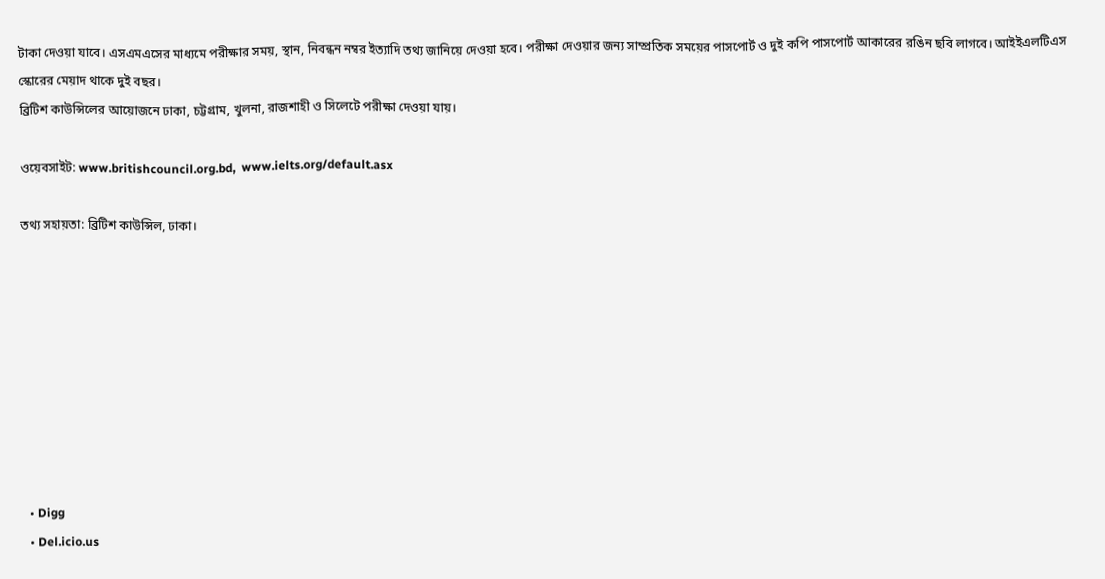টাকা দেওয়া যাবে। এসএমএসের মাধ্যমে পরীক্ষার সময়, স্থান, নিবন্ধন নম্বর ইত্যাদি তথ্য জানিয়ে দেওয়া হবে। পরীক্ষা দেওয়ার জন্য সাম্প্রতিক সময়ের পাসপোর্ট ও দুই কপি পাসপোর্ট আকারের রঙিন ছবি লাগবে। আইইএলটিএস স্কোরের মেয়াদ থাকে দুই বছর।
ব্রিটিশ কাউন্সিলের আয়োজনে ঢাকা, চট্টগ্রাম, খুলনা, রাজশাহী ও সিলেটে পরীক্ষা দেওয়া যায়।

ওয়েবসাইট: www.britishcouncil.org.bd,  www.ielts.org/default.asx

তথ্য সহায়তা: ব্রিটিশ কাউন্সিল, ঢাকা।









  • Digg
  • Del.icio.us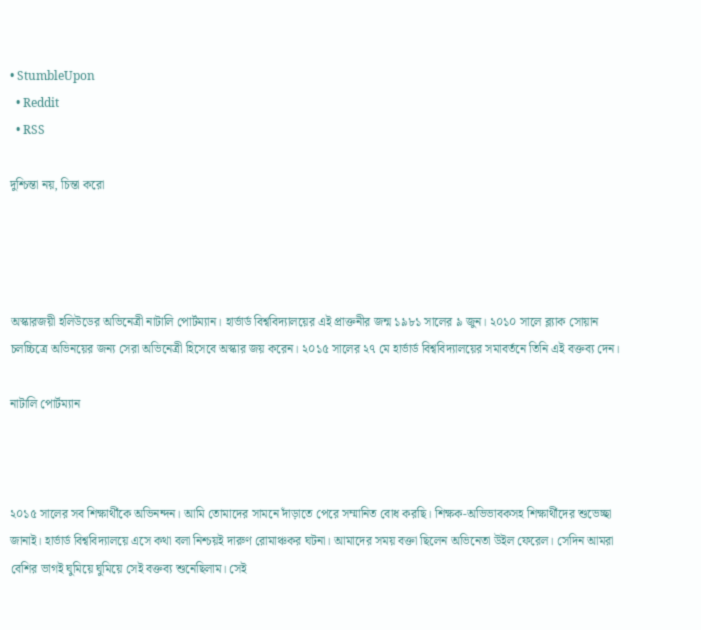• StumbleUpon
  • Reddit
  • RSS

দুশ্চিন্তা নয়, চিন্তা করো




অস্কারজয়ী হলিউডের অভিনেত্রী নাটালি পোর্টম্যান। হার্ভার্ড বিশ্ববিদ্যালয়ের এই প্রাক্তনীর জন্ম ১৯৮১ সালের ৯ জুন। ২০১০ সালে ব্ল্যাক সোয়ান চলচ্চিত্রে অভিনয়ের জন্য সেরা অভিনেত্রী হিসেবে অস্কার জয় করেন। ২০১৫ সালের ২৭ মে হার্ভার্ড বিশ্ববিদ্যালয়ের সমাবর্তনে তিনি এই বক্তব্য দেন।

নাটালি পোর্টম্যান



২০১৫ সালের সব শিক্ষার্থীকে অভিনন্দন। আমি তোমাদের সামনে দাঁড়াতে পেরে সম্মানিত বোধ করছি। শিক্ষক-অভিভাবকসহ শিক্ষার্থীদের শুভেচ্ছা জানাই। হার্ভার্ড বিশ্ববিদ্যালয়ে এসে কথা বলা নিশ্চয়ই দারুণ রোমাঞ্চকর ঘটনা। আমাদের সময় বক্তা ছিলেন অভিনেতা উইল ফেরেল। সেদিন আমরা বেশির ভাগই ঘুমিয়ে ঘুমিয়ে সেই বক্তব্য শুনেছিলাম। সেই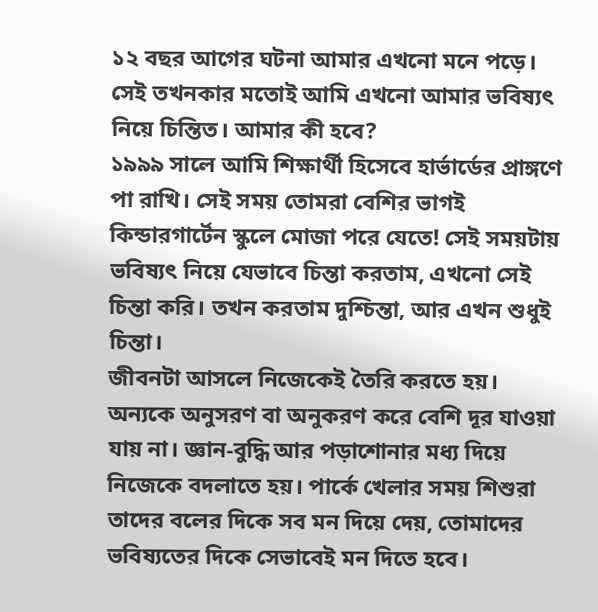১২ বছর আগের ঘটনা আমার এখনো মনে পড়ে। সেই তখনকার মতোই আমি এখনো আমার ভবিষ্যৎ নিয়ে চিন্তিত। আমার কী হবে?
১৯৯৯ সালে আমি শিক্ষার্থী হিসেবে হার্ভার্ডের প্রাঙ্গণে পা রাখি। সেই সময় তোমরা বেশির ভাগই কিন্ডারগার্টেন স্কুলে মোজা পরে যেতে! সেই সময়টায় ভবিষ্যৎ নিয়ে যেভাবে চিন্তা করতাম, এখনো সেই চিন্তা করি। তখন করতাম দুশ্চিন্তা, আর এখন শুধুই চিন্তা।
জীবনটা আসলে নিজেকেই তৈরি করতে হয়। অন্যকে অনুসরণ বা অনুকরণ করে বেশি দূর যাওয়া যায় না। জ্ঞান-বুদ্ধি আর পড়াশোনার মধ্য দিয়ে নিজেকে বদলাতে হয়। পার্কে খেলার সময় শিশুরা তাদের বলের দিকে সব মন দিয়ে দেয়, তোমাদের ভবিষ্যতের দিকে সেভাবেই মন দিতে হবে।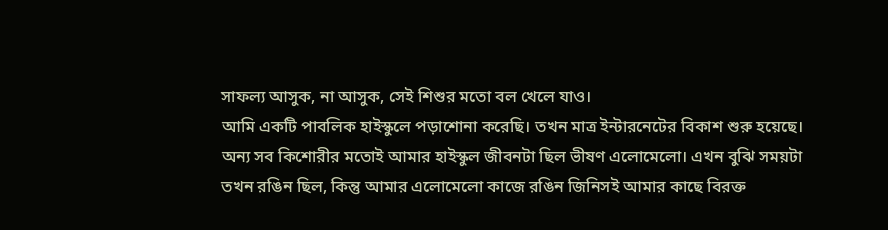সাফল্য আসুক, না আসুক, সেই শিশুর মতো বল খেলে যাও।
আমি একটি পাবলিক হাইস্কুলে পড়াশোনা করেছি। তখন মাত্র ইন্টারনেটের বিকাশ শুরু হয়েছে। অন্য সব কিশোরীর মতোই আমার হাইস্কুল জীবনটা ছিল ভীষণ এলোমেলো। এখন বুঝি সময়টা তখন রঙিন ছিল, কিন্তু আমার এলোমেলো কাজে রঙিন জিনিসই আমার কাছে বিরক্ত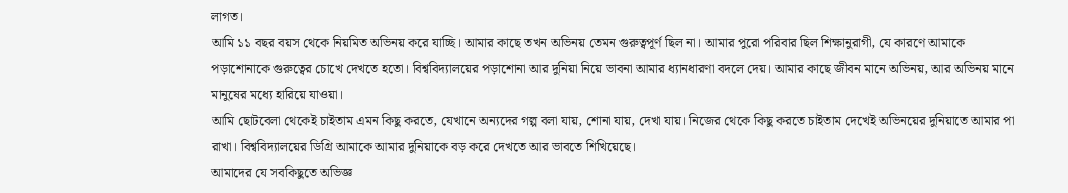লাগত।
আমি ১১ বছর বয়স থেকে নিয়মিত অভিনয় করে যাচ্ছি। আমার কাছে তখন অভিনয় তেমন গুরুত্বপূর্ণ ছিল না। আমার পুরো পরিবার ছিল শিক্ষানুরাগী, যে কারণে আমাকে পড়াশোনাকে গুরুত্বের চোখে দেখতে হতো। বিশ্ববিদ্যালয়ের পড়াশোনা আর দুনিয়া নিয়ে ভাবনা আমার ধ্যানধারণা বদলে দেয়। আমার কাছে জীবন মানে অভিনয়, আর অভিনয় মানে মানুষের মধ্যে হারিয়ে যাওয়া।
আমি ছোটবেলা থেকেই চাইতাম এমন কিছু করতে, যেখানে অন্যদের গল্প বলা যায়, শোনা যায়, দেখা যায়। নিজের থেকে কিছু করতে চাইতাম দেখেই অভিনয়ের দুনিয়াতে আমার পা রাখা। বিশ্ববিদ্যালয়ের ডিগ্রি আমাকে আমার দুনিয়াকে বড় করে দেখতে আর ভাবতে শিখিয়েছে।
আমাদের যে সবকিছুতে অভিজ্ঞ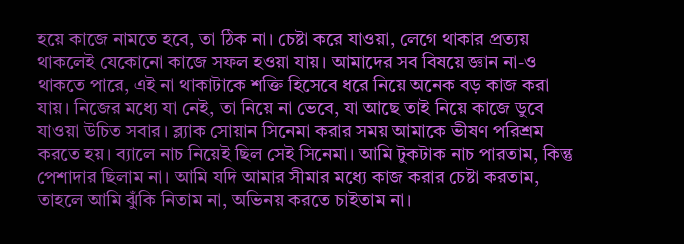হয়ে কাজে নামতে হবে, তা ঠিক না। চেষ্টা করে যাওয়া, লেগে থাকার প্রত্যয় থাকলেই যেকোনো কাজে সফল হওয়া যায়। আমাদের সব বিষয়ে জ্ঞান না-ও থাকতে পারে, এই না থাকাটাকে শক্তি হিসেবে ধরে নিয়ে অনেক বড় কাজ করা যায়। নিজের মধ্যে যা নেই, তা নিয়ে না ভেবে, যা আছে তাই নিয়ে কাজে ডুবে যাওয়া উচিত সবার। ব্ল্যাক সোয়ান সিনেমা করার সময় আমাকে ভীষণ পরিশ্রম করতে হয়। ব্যালে নাচ নিয়েই ছিল সেই সিনেমা। আমি টুকটাক নাচ পারতাম, কিন্তু পেশাদার ছিলাম না। আমি যদি আমার সীমার মধ্যে কাজ করার চেষ্টা করতাম, তাহলে আমি ঝুঁকি নিতাম না, অভিনয় করতে চাইতাম না।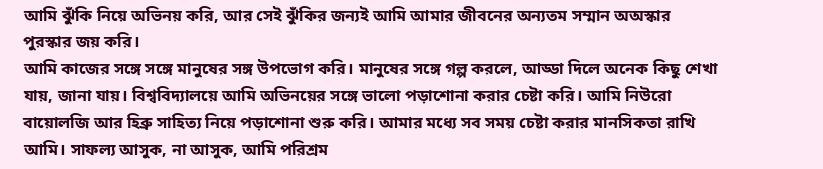আমি ঝুঁকি নিয়ে অভিনয় করি, আর সেই ঝুঁকির জন্যই আমি আমার জীবনের অন্যতম সম্মান অঅস্কার পুরস্কার জয় করি।
আমি কাজের সঙ্গে সঙ্গে মানুষের সঙ্গ উপভোগ করি। মানুষের সঙ্গে গল্প করলে, আড্ডা দিলে অনেক কিছু শেখা যায়, জানা যায়। বিশ্ববিদ্যালয়ে আমি অভিনয়ের সঙ্গে ভালো পড়াশোনা করার চেষ্টা করি। আমি নিউরো বায়োলজি আর হিব্রু সাহিত্য নিয়ে পড়াশোনা শুরু করি। আমার মধ্যে সব সময় চেষ্টা করার মানসিকতা রাখি আমি। সাফল্য আসুক, না আসুক, আমি পরিশ্রম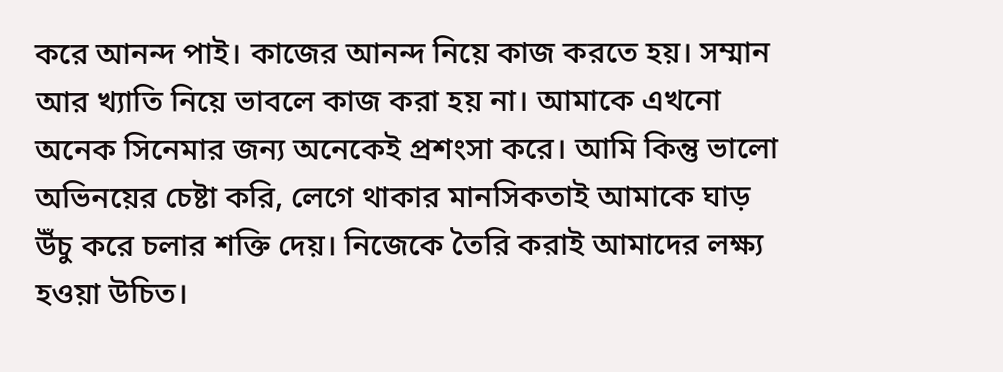করে আনন্দ পাই। কাজের আনন্দ নিয়ে কাজ করতে হয়। সম্মান আর খ্যাতি নিয়ে ভাবলে কাজ করা হয় না। আমাকে এখনো অনেক সিনেমার জন্য অনেকেই প্রশংসা করে। আমি কিন্তু ভালো অভিনয়ের চেষ্টা করি, লেগে থাকার মানসিকতাই আমাকে ঘাড় উঁচু করে চলার শক্তি দেয়। নিজেকে তৈরি করাই আমাদের লক্ষ্য হওয়া উচিত।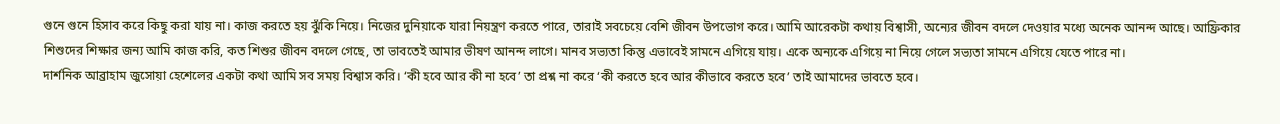গুনে গুনে হিসাব করে কিছু করা যায় না। কাজ করতে হয় ঝুঁকি নিয়ে। নিজের দুনিয়াকে যারা নিয়ন্ত্রণ করতে পারে, তারাই সবচেয়ে বেশি জীবন উপভোগ করে। আমি আরেকটা কথায় বিশ্বাসী, অন্যের জীবন বদলে দেওয়ার মধ্যে অনেক আনন্দ আছে। আফ্রিকার শিশুদের শিক্ষার জন্য আমি কাজ করি, কত শিশুর জীবন বদলে গেছে, তা ভাবতেই আমার ভীষণ আনন্দ লাগে। মানব সভ্যতা কিন্তু এভাবেই সামনে এগিয়ে যায়। একে অন্যকে এগিয়ে না নিয়ে গেলে সভ্যতা সামনে এগিয়ে যেতে পারে না।
দার্শনিক আব্রাহাম জুসোয়া হেশেলের একটা কথা আমি সব সময় বিশ্বাস করি। ‘কী হবে আর কী না হবে’ তা প্রশ্ন না করে ‘কী করতে হবে আর কীভাবে করতে হবে’ তাই আমাদের ভাবতে হবে।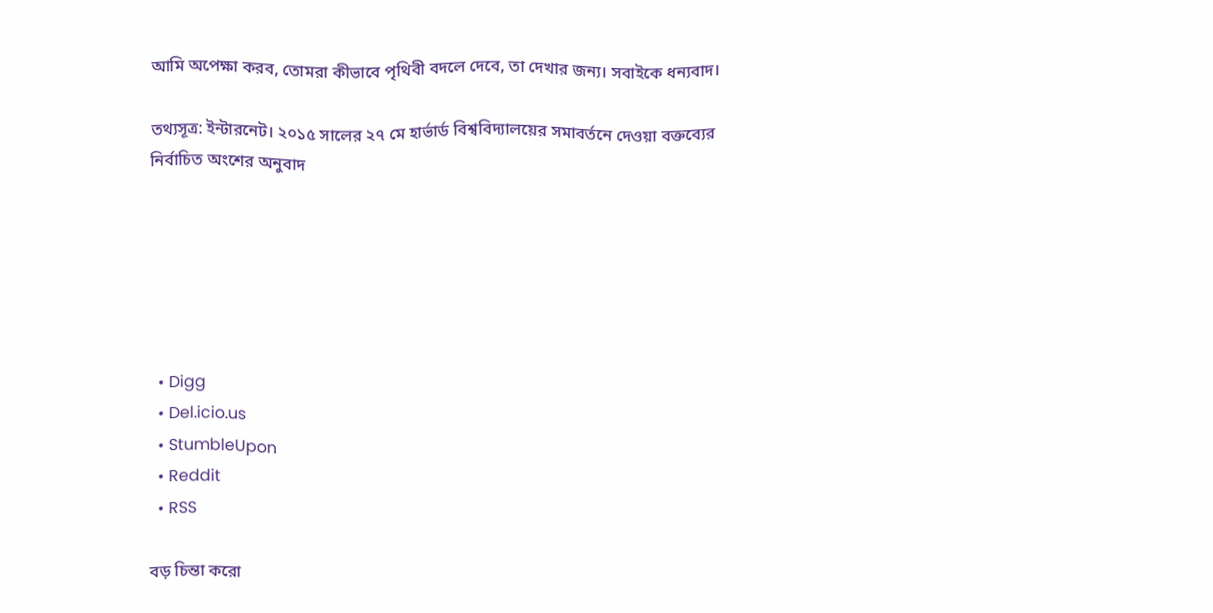আমি অপেক্ষা করব, তোমরা কীভাবে পৃথিবী বদলে দেবে, তা দেখার জন্য। সবাইকে ধন্যবাদ।

তথ্যসূত্র: ইন্টারনেট। ২০১৫ সালের ২৭ মে হার্ভার্ড বিশ্ববিদ্যালয়ের সমাবর্তনে দেওয়া বক্তব্যের নির্বাচিত অংশের অনুবাদ






  • Digg
  • Del.icio.us
  • StumbleUpon
  • Reddit
  • RSS

বড় চিন্তা করো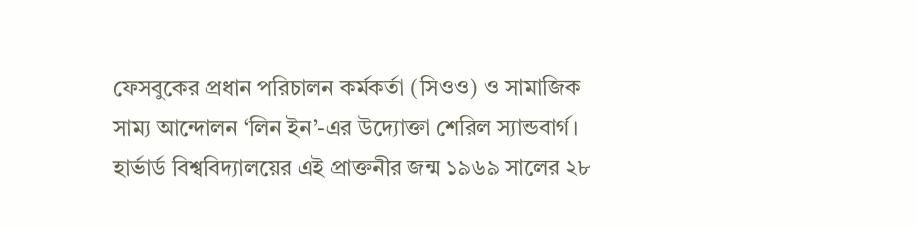ফেসবুকের প্রধান পরিচালন কর্মকর্তা (সিওও) ও সামাজিক সাম্য আন্দোলন ‘লিন ইন’-এর উদ্যোক্তা শেরিল স্যান্ডবার্গ। হার্ভার্ড বিশ্ববিদ্যালয়ের এই প্রাক্তনীর জন্ম ১৯৬৯ সালের ২৮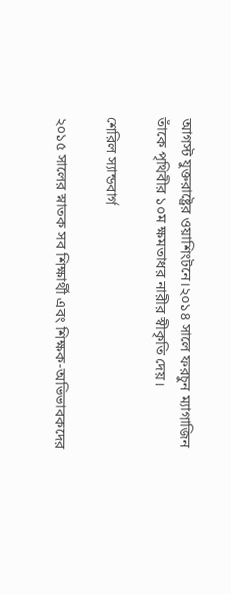আগস্ট যুক্তরাষ্ট্রের ওয়াশিংটনে।২০১৪ সালে ফরচুন ম্যাগাজিন তাঁকে পৃথিবীর ১০ম ক্ষমতাধর নারীর স্বীকৃতি দেয়।

শেরিল স্যান্ডবার্গ

২০১৫ সালের স্নাতক সব শিক্ষার্থী এবং শিক্ষক-অভিভাবকদের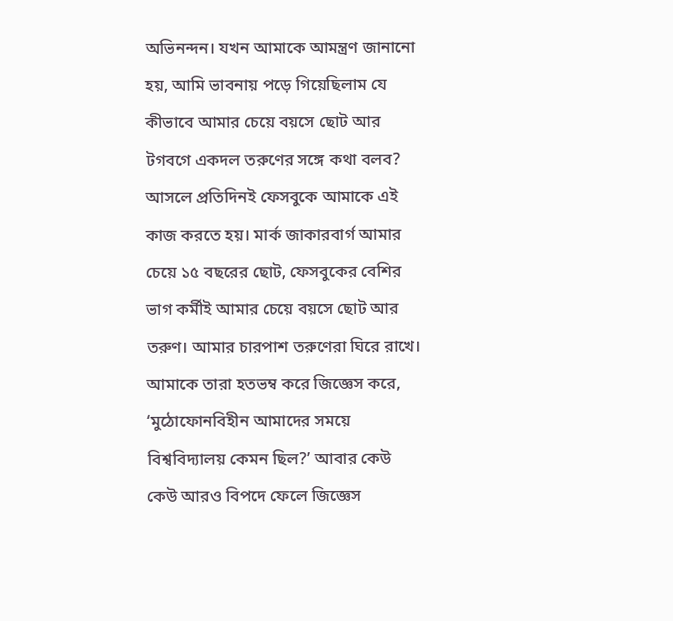অভিনন্দন। যখন আমাকে আমন্ত্রণ জানানো হয়, আমি ভাবনায় পড়ে গিয়েছিলাম যে কীভাবে আমার চেয়ে বয়সে ছোট আর টগবগে একদল তরুণের সঙ্গে কথা বলব? আসলে প্রতিদিনই ফেসবুকে আমাকে এই কাজ করতে হয়। মার্ক জাকারবার্গ আমার চেয়ে ১৫ বছরের ছোট, ফেসবুকের বেশির ভাগ কর্মীই আমার চেয়ে বয়সে ছোট আর তরুণ। আমার চারপাশ তরুণেরা ঘিরে রাখে। আমাকে তারা হতভম্ব করে জিজ্ঞেস করে, ‘মুঠোফোনবিহীন আমাদের সময়ে বিশ্ববিদ্যালয় কেমন ছিল?’ আবার কেউ কেউ আরও বিপদে ফেলে জিজ্ঞেস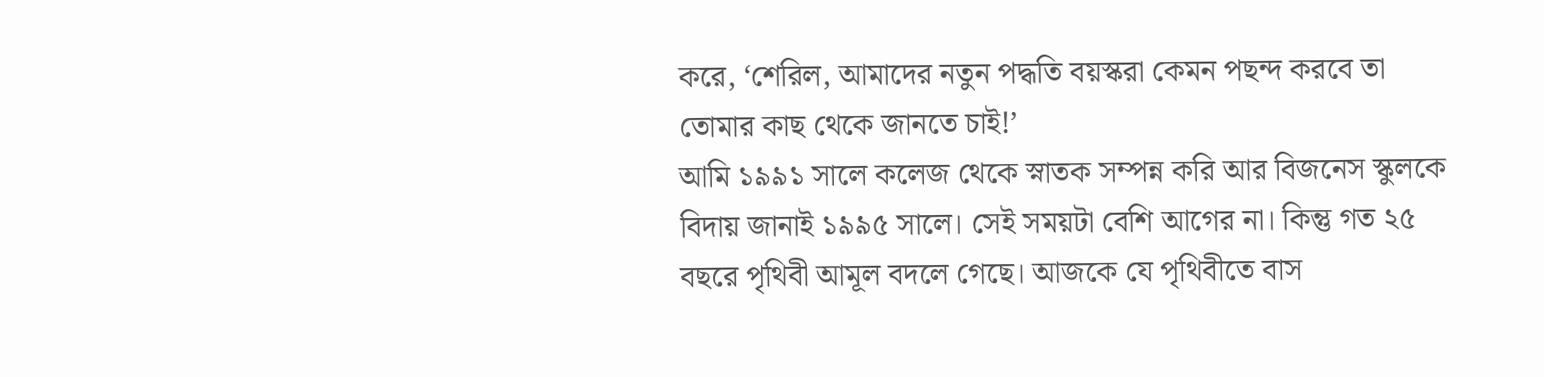করে, ‘শেরিল, আমাদের নতুন পদ্ধতি বয়স্করা কেমন পছন্দ করবে তা তোমার কাছ থেকে জানতে চাই!’
আমি ১৯৯১ সালে কলেজ থেকে স্নাতক সম্পন্ন করি আর বিজনেস স্কুলকে বিদায় জানাই ১৯৯৫ সালে। সেই সময়টা বেশি আগের না। কিন্তু গত ২৫ বছরে পৃথিবী আমূল বদলে গেছে। আজকে যে পৃথিবীতে বাস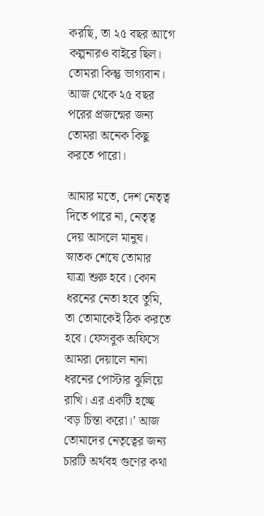করছি, তা ২৫ বছর আগে কল্পনারও বাইরে ছিল। তোমরা কিন্তু ভাগ্যবান। আজ থেকে ২৫ বছর পরের প্রজন্মের জন্য তোমরা অনেক কিছু করতে পারো।

আমার মতে, দেশ নেতৃত্ব দিতে পারে না, নেতৃত্ব দেয় আসলে মানুষ। স্নাতক শেষে তোমার যাত্রা শুরু হবে। কোন ধরনের নেতা হবে তুমি, তা তোমাকেই ঠিক করতে হবে। ফেসবুক অফিসে আমরা দেয়ালে নানা ধরনের পোস্টার ঝুলিয়ে রাখি। এর একটি হচ্ছে ‘বড় চিন্তা করো।’ আজ তোমাদের নেতৃত্বের জন্য চারটি অর্থবহ গুণের কথা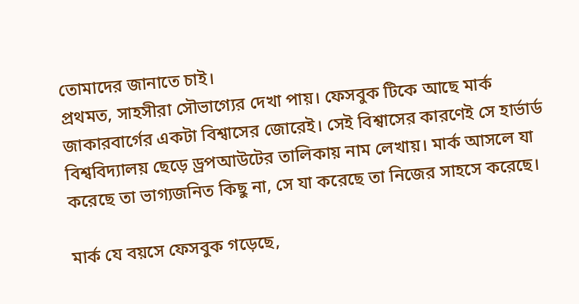তোমাদের জানাতে চাই।
প্রথমত, সাহসীরা সৌভাগ্যের দেখা পায়। ফেসবুক টিকে আছে মার্ক জাকারবার্গের একটা বিশ্বাসের জোরেই। সেই বিশ্বাসের কারণেই সে হার্ভার্ড বিশ্ববিদ্যালয় ছেড়ে ড্রপআউটের তালিকায় নাম লেখায়। মার্ক আসলে যা করেছে তা ভাগ্যজনিত কিছু না, সে যা করেছে তা নিজের সাহসে করেছে।

মার্ক যে বয়সে ফেসবুক গড়েছে,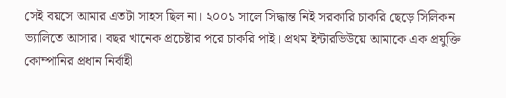সেই বয়সে আমার এতটা সাহস ছিল না। ২০০১ সালে সিদ্ধান্ত নিই সরকারি চাকরি ছেড়ে সিলিকন ভ্যালিতে আসার। বছর খানেক প্রচেষ্টার পরে চাকরি পাই। প্রথম ইন্টারভিউয়ে আমাকে এক প্রযুক্তি কোম্পানির প্রধান নির্বাহী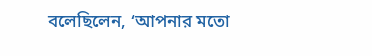বলেছিলেন, ‘আপনার মতো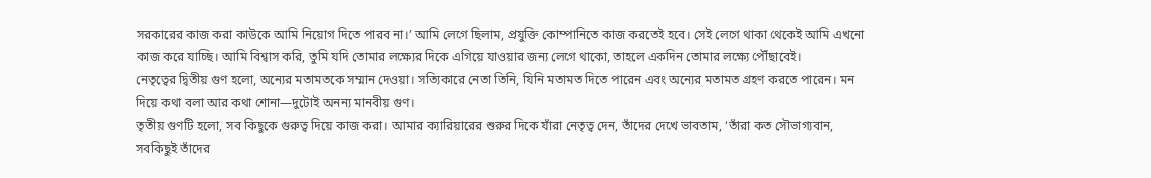সরকারের কাজ করা কাউকে আমি নিয়োগ দিতে পারব না।’ আমি লেগে ছিলাম, প্রযুক্তি কোম্পানিতে কাজ করতেই হবে। সেই লেগে থাকা থেকেই আমি এখনো কাজ করে যাচ্ছি। আমি বিশ্বাস করি, তুমি যদি তোমার লক্ষ্যের দিকে এগিয়ে যাওয়ার জন্য লেগে থাকো, তাহলে একদিন তোমার লক্ষ্যে পৌঁছাবেই।
নেতৃত্বের দ্বিতীয় গুণ হলো, অন্যের মতামতকে সম্মান দেওয়া। সত্যিকারে নেতা তিনি, যিনি মতামত দিতে পারেন এবং অন্যের মতামত গ্রহণ করতে পারেন। মন দিয়ে কথা বলা আর কথা শোনা—দুটোই অনন্য মানবীয় গুণ।
তৃতীয় গুণটি হলো, সব কিছুকে গুরুত্ব দিয়ে কাজ করা। আমার ক্যারিয়ারের শুরুর দিকে যাঁরা নেতৃত্ব দেন, তাঁদের দেখে ভাবতাম, ‘তাঁরা কত সৌভাগ্যবান, সবকিছুই তাঁদের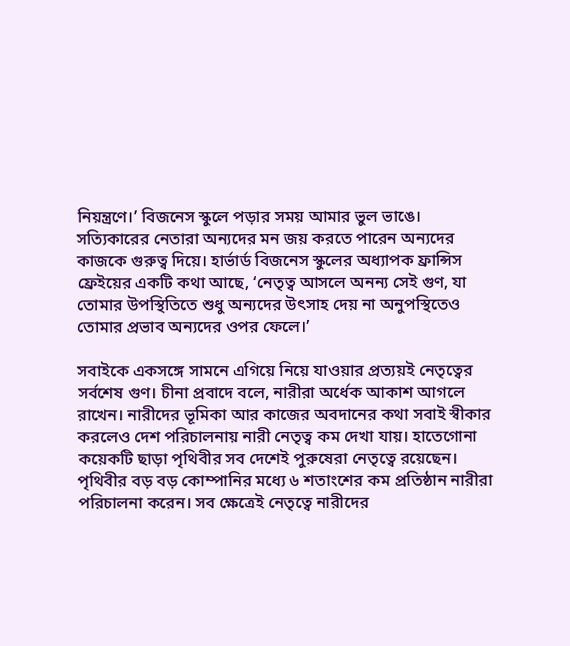নিয়ন্ত্রণে।’ বিজনেস স্কুলে পড়ার সময় আমার ভুল ভাঙে। সত্যিকারের নেতারা অন্যদের মন জয় করতে পারেন অন্যদের কাজকে গুরুত্ব দিয়ে। হার্ভার্ড বিজনেস স্কুলের অধ্যাপক ফ্রান্সিস ফ্রেইয়ের একটি কথা আছে, ‘নেতৃত্ব আসলে অনন্য সেই গুণ, যা তোমার উপস্থিতিতে শুধু অন্যদের উৎসাহ দেয় না অনুপস্থিতেও তোমার প্রভাব অন্যদের ওপর ফেলে।’

সবাইকে একসঙ্গে সামনে এগিয়ে নিয়ে যাওয়ার প্রত্যয়ই নেতৃত্বের সর্বশেষ গুণ। চীনা প্রবাদে বলে, নারীরা অর্ধেক আকাশ আগলে রাখেন। নারীদের ভূমিকা আর কাজের অবদানের কথা সবাই স্বীকার করলেও দেশ পরিচালনায় নারী নেতৃত্ব কম দেখা যায়। হাতেগোনা কয়েকটি ছাড়া পৃথিবীর সব দেশেই পুরুষেরা নেতৃত্বে রয়েছেন। পৃথিবীর বড় বড় কোম্পানির মধ্যে ৬ শতাংশের কম প্রতিষ্ঠান নারীরা পরিচালনা করেন। সব ক্ষেত্রেই নেতৃত্বে নারীদের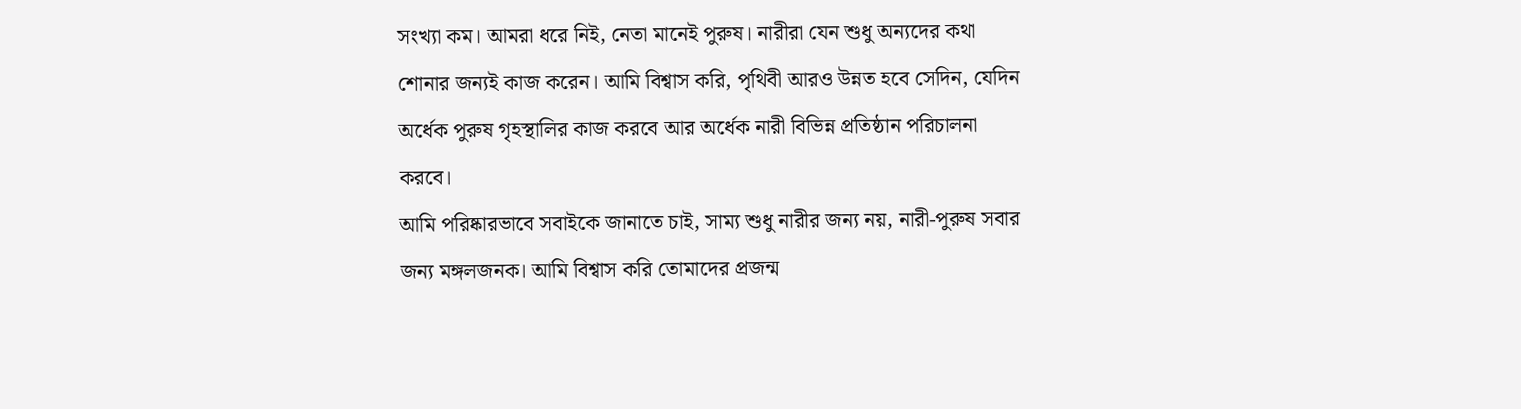সংখ্যা কম। আমরা ধরে নিই, নেতা মানেই পুরুষ। নারীরা যেন শুধু অন্যদের কথা শোনার জন্যই কাজ করেন। আমি বিশ্বাস করি, পৃথিবী আরও উন্নত হবে সেদিন, যেদিন অর্ধেক পুরুষ গৃহস্থালির কাজ করবে আর অর্ধেক নারী বিভিন্ন প্রতিষ্ঠান পরিচালনা করবে।
আমি পরিষ্কারভাবে সবাইকে জানাতে চাই, সাম্য শুধু নারীর জন্য নয়, নারী-পুরুষ সবার জন্য মঙ্গলজনক। আমি বিশ্বাস করি তোমাদের প্রজন্ম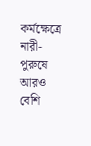কর্মক্ষেত্রে নারী-পুরুষে আরও বেশি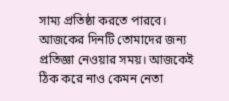সাম্য প্রতিষ্ঠা করতে পারবে। আজকের দিনটি তোমাদের জন্য প্রতিজ্ঞা নেওয়ার সময়। আজকেই ঠিক করে নাও কেমন নেতা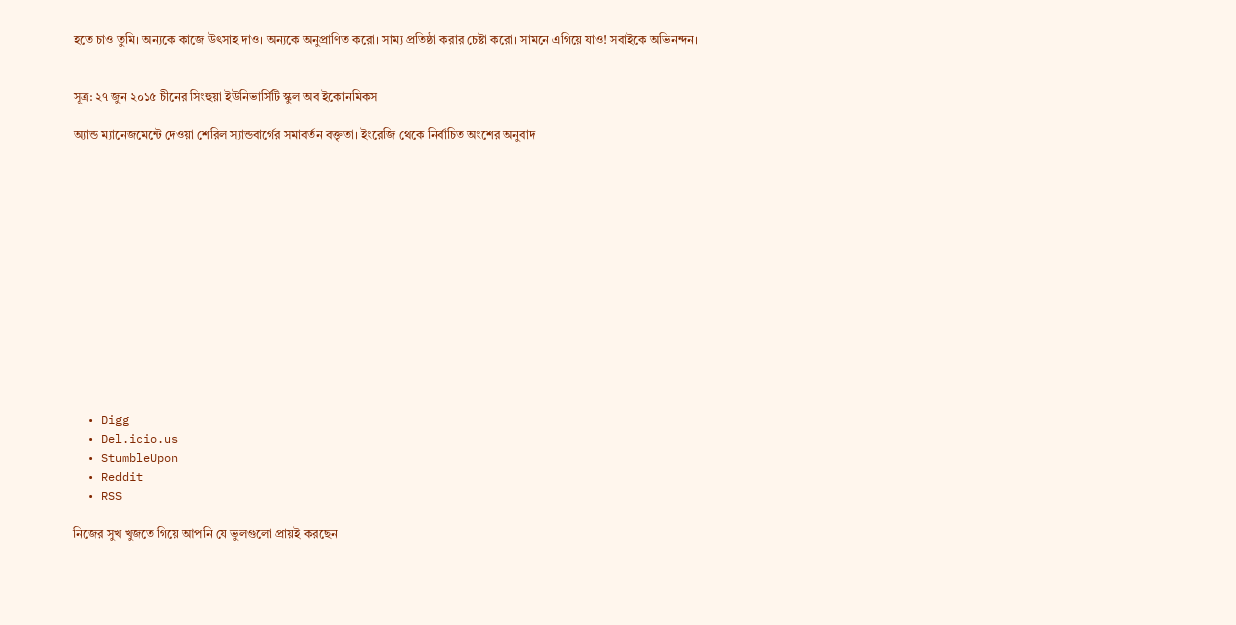হতে চাও তুমি। অন্যকে কাজে উৎসাহ দাও। অন্যকে অনুপ্রাণিত করো। সাম্য প্রতিষ্ঠা করার চেষ্টা করো। সামনে এগিয়ে যাও! সবাইকে অভিনন্দন।


সূত্র: ২৭ জুন ২০১৫ চীনের সিংহুয়া ইউনিভার্সিটি স্কুল অব ইকোনমিকস

অ্যান্ড ম্যানেজমেন্টে দেওয়া শেরিল স্যান্ডবার্গের সমাবর্তন বক্তৃতা। ইংরেজি থেকে নির্বাচিত অংশের অনুবাদ














  • Digg
  • Del.icio.us
  • StumbleUpon
  • Reddit
  • RSS

নিজের সুখ খুজতে গিয়ে আপনি যে ভুলগুলো প্রায়ই করছেন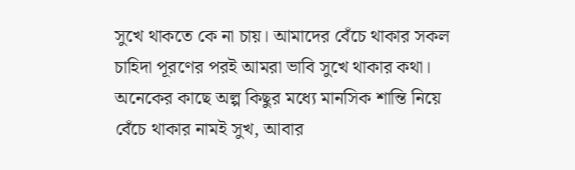সুখে থাকতে কে না চায়। আমাদের বেঁচে থাকার সকল চাহিদা পূরণের পরই আমরা ভাবি সুখে থাকার কথা। অনেকের কাছে অল্প কিছুর মধ্যে মানসিক শান্তি নিয়ে বেঁচে থাকার নামই সুখ, আবার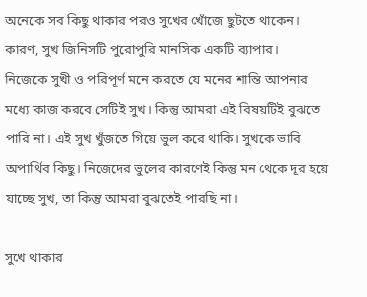অনেকে সব কিছু থাকার পরও সুখের খোঁজে ছুটতে থাকেন। কারণ, সুখ জিনিসটি পুরোপুরি মানসিক একটি ব্যাপার।
নিজেকে সুখী ও পরিপূর্ণ মনে করতে যে মনের শান্তি আপনার মধ্যে কাজ করবে সেটিই সুখ। কিন্তু আমরা এই বিষয়টিই বুঝতে পারি না। এই সুখ খুঁজতে গিয়ে ভুল করে থাকি। সুখকে ভাবি অপার্থিব কিছু। নিজেদের ভুলের কারণেই কিন্তু মন থেকে দূর হয়ে যাচ্ছে সুখ, তা কিন্তু আমরা বুঝতেই পারছি না।

সুখে থাকার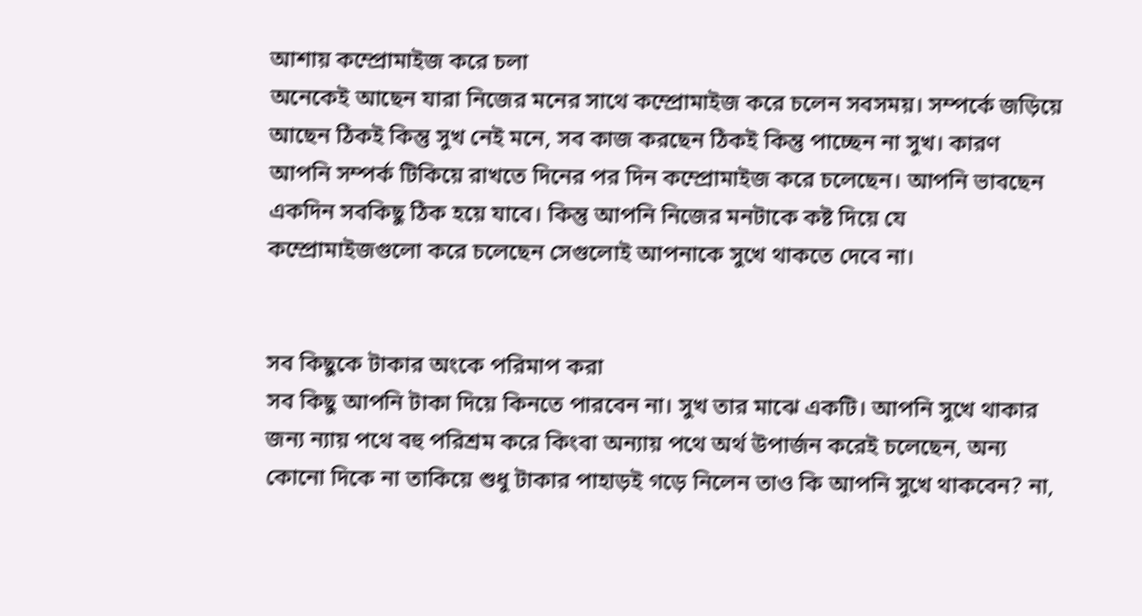আশায় কম্প্রোমাইজ করে চলা
অনেকেই আছেন যারা নিজের মনের সাথে কম্প্রোমাইজ করে চলেন সবসময়। সম্পর্কে জড়িয়ে আছেন ঠিকই কিন্তু সুখ নেই মনে, সব কাজ করছেন ঠিকই কিন্তু পাচ্ছেন না সুখ। কারণ আপনি সম্পর্ক টিকিয়ে রাখতে দিনের পর দিন কম্প্রোমাইজ করে চলেছেন। আপনি ভাবছেন একদিন সবকিছু ঠিক হয়ে যাবে। কিন্তু আপনি নিজের মনটাকে কষ্ট দিয়ে যে কম্প্রোমাইজগুলো করে চলেছেন সেগুলোই আপনাকে সুখে থাকতে দেবে না।


সব কিছুকে টাকার অংকে পরিমাপ করা
সব কিছু আপনি টাকা দিয়ে কিনতে পারবেন না। সুখ তার মাঝে একটি। আপনি সুখে থাকার জন্য ন্যায় পথে বহু পরিশ্রম করে কিংবা অন্যায় পথে অর্থ উপার্জন করেই চলেছেন, অন্য কোনো দিকে না তাকিয়ে শুধু টাকার পাহাড়ই গড়ে নিলেন তাও কি আপনি সুখে থাকবেন? না,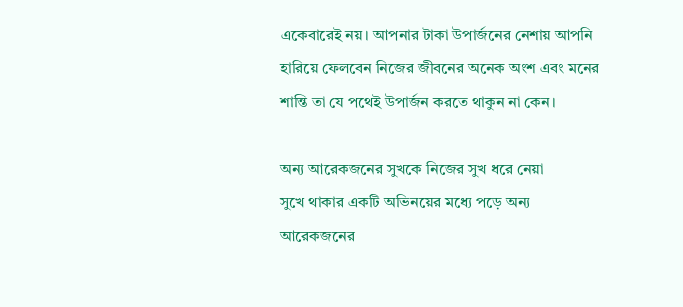একেবারেই নয়। আপনার টাকা উপার্জনের নেশায় আপনি হারিয়ে ফেলবেন নিজের জীবনের অনেক অংশ এবং মনের শান্তি তা যে পথেই উপার্জন করতে থাকুন না কেন।

অন্য আরেকজনের সুখকে নিজের সুখ ধরে নেয়া
সুখে থাকার একটি অভিনয়ের মধ্যে পড়ে অন্য আরেকজনের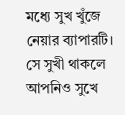মধ্যে সুখ খুঁজে নেয়ার ব্যাপারটি। সে সুখী থাকলে আপনিও সুখে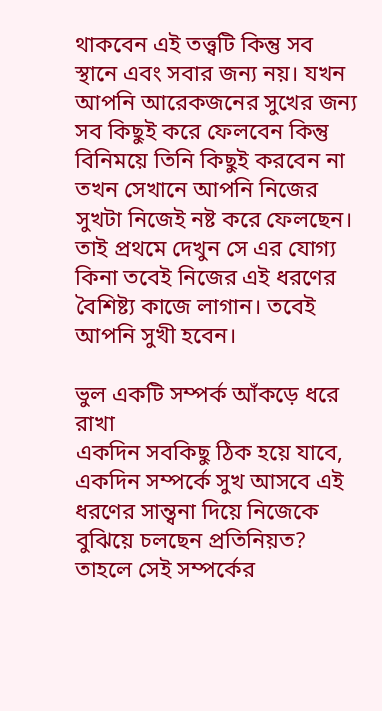থাকবেন এই তত্ত্বটি কিন্তু সব স্থানে এবং সবার জন্য নয়। যখন আপনি আরেকজনের সুখের জন্য সব কিছুই করে ফেলবেন কিন্তু বিনিময়ে তিনি কিছুই করবেন না তখন সেখানে আপনি নিজের সুখটা নিজেই নষ্ট করে ফেলছেন। তাই প্রথমে দেখুন সে এর যোগ্য কিনা তবেই নিজের এই ধরণের বৈশিষ্ট্য কাজে লাগান। তবেই আপনি সুখী হবেন।

ভুল একটি সম্পর্ক আঁকড়ে ধরে রাখা
একদিন সবকিছু ঠিক হয়ে যাবে, একদিন সম্পর্কে সুখ আসবে এই ধরণের সান্ত্বনা দিয়ে নিজেকে বুঝিয়ে চলছেন প্রতিনিয়ত? তাহলে সেই সম্পর্কের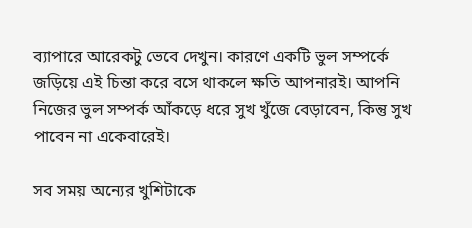ব্যাপারে আরেকটু ভেবে দেখুন। কারণে একটি ভুল সম্পর্কে জড়িয়ে এই চিন্তা করে বসে থাকলে ক্ষতি আপনারই। আপনি নিজের ভুল সম্পর্ক আঁকড়ে ধরে সুখ খুঁজে বেড়াবেন, কিন্তু সুখ পাবেন না একেবারেই।

সব সময় অন্যের খুশিটাকে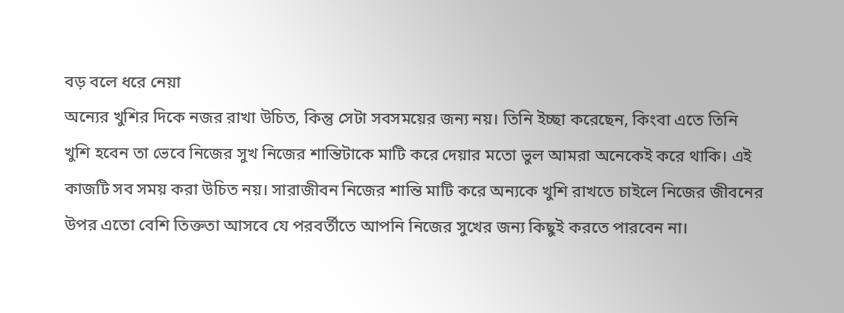বড় বলে ধরে নেয়া
অন্যের খুশির দিকে নজর রাখা উচিত, কিন্তু সেটা সবসময়ের জন্য নয়। তিনি ইচ্ছা করেছেন, কিংবা এতে তিনি খুশি হবেন তা ভেবে নিজের সুখ নিজের শান্তিটাকে মাটি করে দেয়ার মতো ভুল আমরা অনেকেই করে থাকি। এই কাজটি সব সময় করা উচিত নয়। সারাজীবন নিজের শান্তি মাটি করে অন্যকে খুশি রাখতে চাইলে নিজের জীবনের উপর এতো বেশি তিক্ততা আসবে যে পরবর্তীতে আপনি নিজের সুখের জন্য কিছুই করতে পারবেন না।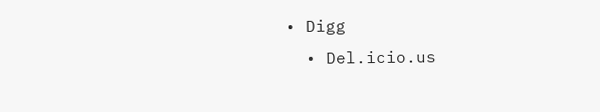• Digg
  • Del.icio.us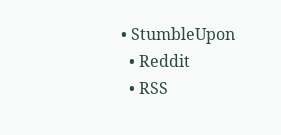• StumbleUpon
  • Reddit
  • RSS